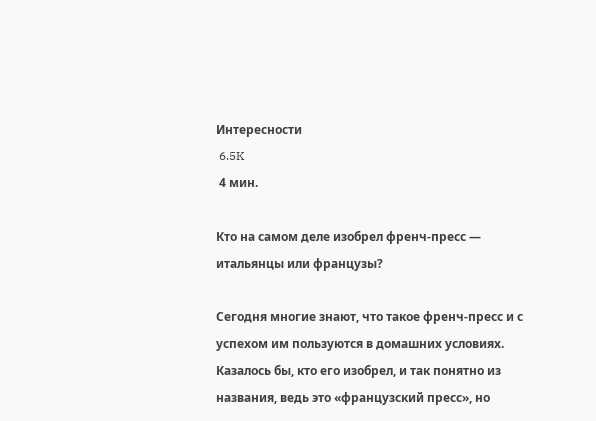Интересности
 6.5K
 4 мин.

Кто на самом деле изобрел френч-пресс — итальянцы или французы?

Сегодня многие знают, что такое френч-пресс и с успехом им пользуются в домашних условиях. Казалось бы, кто его изобрел, и так понятно из названия, ведь это «французский пресс», но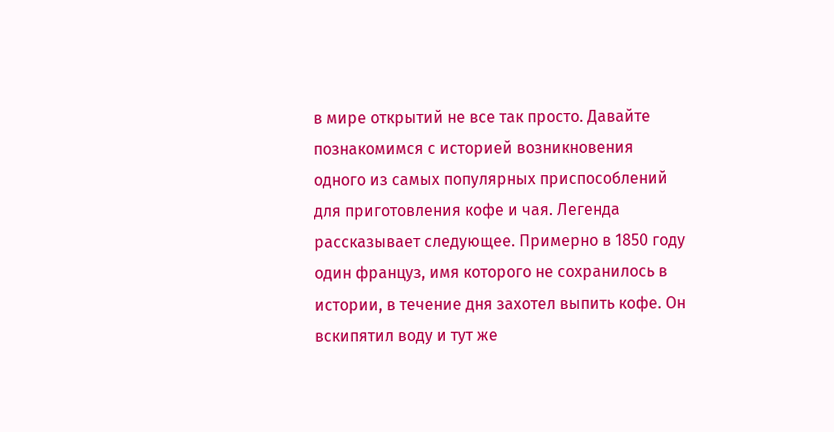в мире открытий не все так просто. Давайте познакомимся с историей возникновения одного из самых популярных приспособлений для приготовления кофе и чая. Легенда рассказывает следующее. Примерно в 1850 году один француз, имя которого не сохранилось в истории, в течение дня захотел выпить кофе. Он вскипятил воду и тут же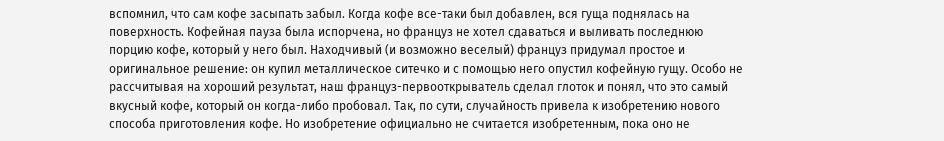вспомнил, что сам кофе засыпать забыл. Когда кофе все-таки был добавлен, вся гуща поднялась на поверхность. Кофейная пауза была испорчена, но француз не хотел сдаваться и выливать последнюю порцию кофе, который у него был. Находчивый (и возможно веселый) француз придумал простое и оригинальное решение: он купил металлическое ситечко и с помощью него опустил кофейную гущу. Особо не рассчитывая на хороший результат, наш француз-первооткрыватель сделал глоток и понял, что это самый вкусный кофе, который он когда-либо пробовал. Так, по сути, случайность привела к изобретению нового способа приготовления кофе. Но изобретение официально не считается изобретенным, пока оно не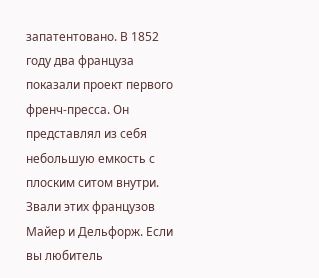запатентовано. В 1852 году два француза показали проект первого френч-пресса. Он представлял из себя небольшую емкость с плоским ситом внутри. Звали этих французов Майер и Дельфорж. Если вы любитель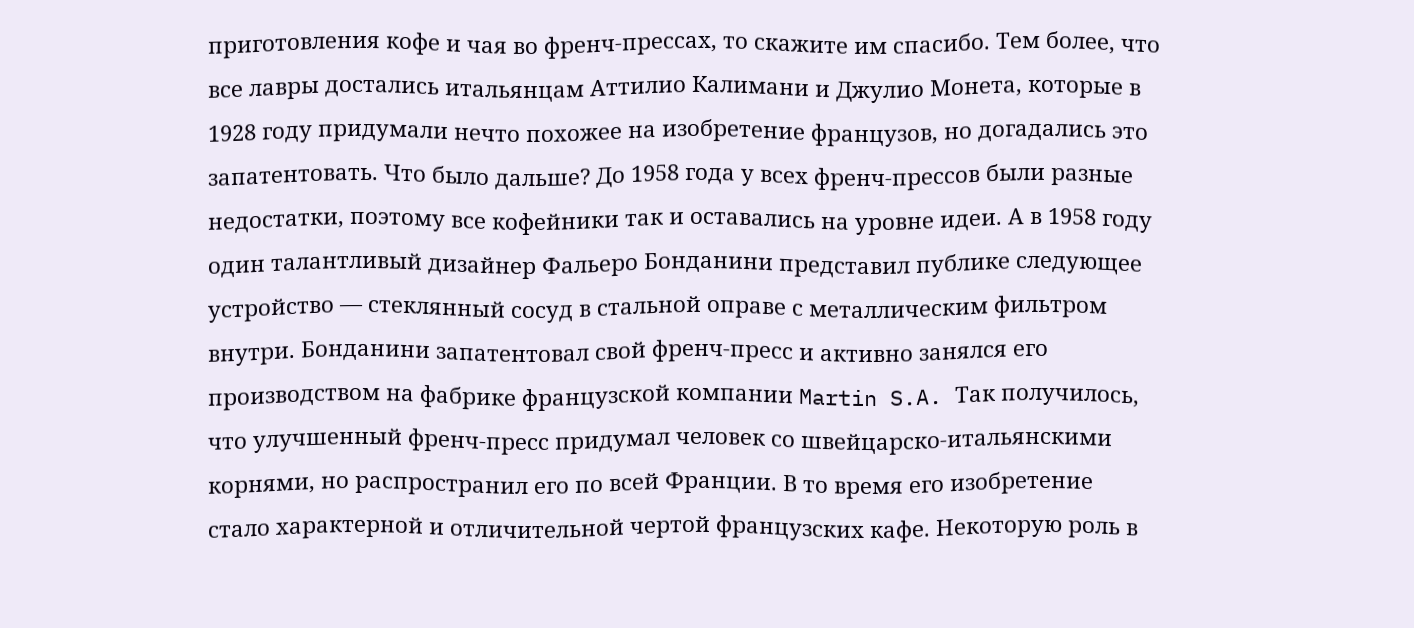приготовления кофе и чая во френч-прессах, то скажите им спасибо. Тем более, что все лавры достались итальянцам Аттилио Калимани и Джулио Монета, которые в 1928 году придумали нечто похожее на изобретение французов, но догадались это запатентовать. Что было дальше? До 1958 года у всех френч-прессов были разные недостатки, поэтому все кофейники так и оставались на уровне идеи. А в 1958 году один талантливый дизайнер Фальеро Бонданини представил публике следующее устройство — стеклянный сосуд в стальной оправе с металлическим фильтром внутри. Бонданини запатентовал свой френч-пресс и активно занялся его производством на фабрике французской компании Martin S.A. Так получилось, что улучшенный френч-пресс придумал человек со швейцарско-итальянскими корнями, но распространил его по всей Франции. В то время его изобретение стало характерной и отличительной чертой французских кафе. Некоторую роль в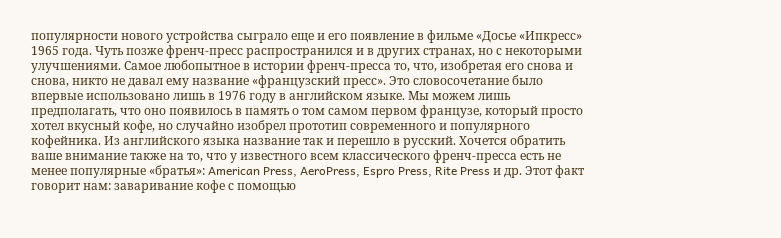популярности нового устройства сыграло еще и его появление в фильме «Досье «Ипкресс» 1965 года. Чуть позже френч-пресс распространился и в других странах, но с некоторыми улучшениями. Самое любопытное в истории френч-пресса то, что, изобретая его снова и снова, никто не давал ему название «французский пресс». Это словосочетание было впервые использовано лишь в 1976 году в английском языке. Мы можем лишь предполагать, что оно появилось в память о том самом первом французе, который просто хотел вкусный кофе, но случайно изобрел прототип современного и популярного кофейника. Из английского языка название так и перешло в русский. Хочется обратить ваше внимание также на то, что у известного всем классического френч-пресса есть не менее популярные «братья»: American Press, AeroPress, Espro Press, Rite Press и др. Этот факт говорит нам: заваривание кофе с помощью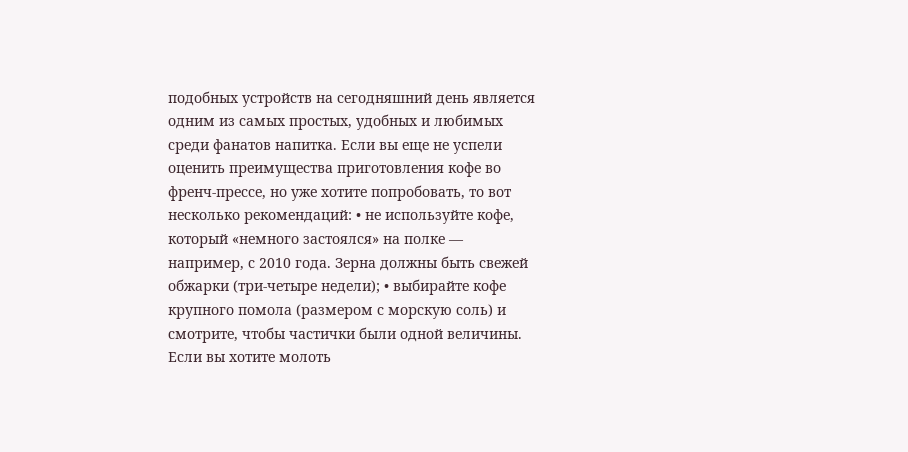подобных устройств на сегодняшний день является одним из самых простых, удобных и любимых среди фанатов напитка. Если вы еще не успели оценить преимущества приготовления кофе во френч-прессе, но уже хотите попробовать, то вот несколько рекомендаций: • не используйте кофе, который «немного застоялся» на полке — например, с 2010 года. Зерна должны быть свежей обжарки (три-четыре недели); • выбирайте кофе крупного помола (размером с морскую соль) и смотрите, чтобы частички были одной величины. Если вы хотите молоть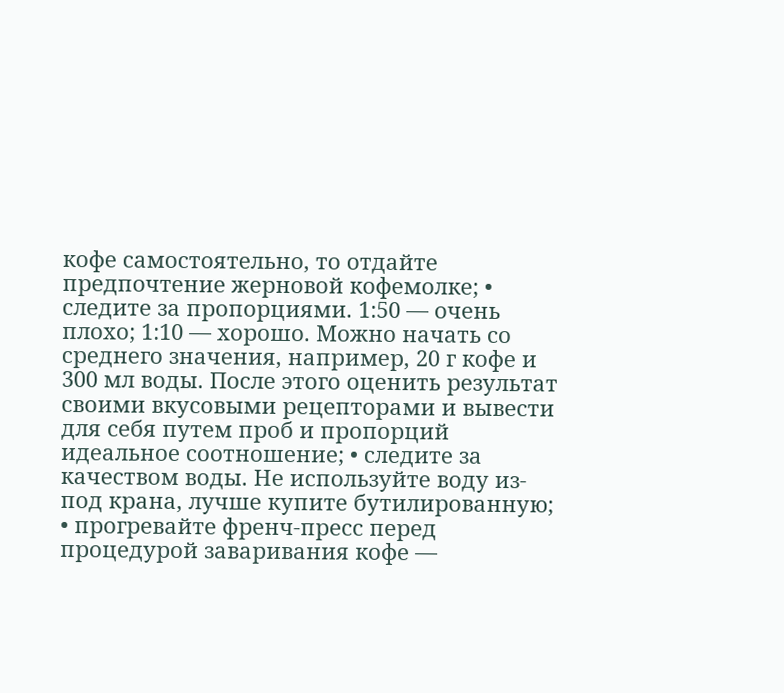кофе самостоятельно, то отдайте предпочтение жерновой кофемолке; • следите за пропорциями. 1:50 — очень плохо; 1:10 — хорошо. Можно начать со среднего значения, например, 20 г кофе и 300 мл воды. После этого оценить результат своими вкусовыми рецепторами и вывести для себя путем проб и пропорций идеальное соотношение; • следите за качеством воды. Не используйте воду из-под крана, лучше купите бутилированную; • прогревайте френч-пресс перед процедурой заваривания кофе —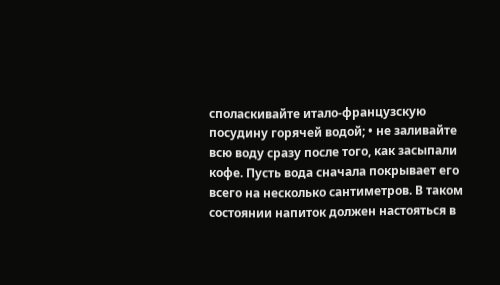споласкивайте итало-французскую посудину горячей водой; • не заливайте всю воду сразу после того, как засыпали кофе. Пусть вода сначала покрывает его всего на несколько сантиметров. В таком состоянии напиток должен настояться в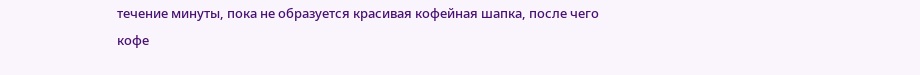течение минуты, пока не образуется красивая кофейная шапка, после чего кофе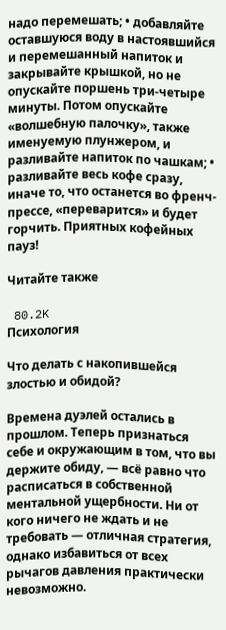надо перемешать; • добавляйте оставшуюся воду в настоявшийся и перемешанный напиток и закрывайте крышкой, но не опускайте поршень три-четыре минуты. Потом опускайте «волшебную палочку», также именуемую плунжером, и разливайте напиток по чашкам; • разливайте весь кофе сразу, иначе то, что останется во френч-прессе, «переварится» и будет горчить. Приятных кофейных пауз!

Читайте также

 80.2K
Психология

Что делать с накопившейся злостью и обидой?

Времена дуэлей остались в прошлом. Теперь признаться себе и окружающим в том, что вы держите обиду, — всё равно что расписаться в собственной ментальной ущербности. Ни от кого ничего не ждать и не требовать — отличная стратегия, однако избавиться от всех рычагов давления практически невозможно.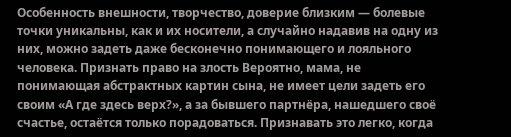Особенность внешности, творчество, доверие близким — болевые точки уникальны, как и их носители, а случайно надавив на одну из них, можно задеть даже бесконечно понимающего и лояльного человека. Признать право на злость Вероятно, мама, не понимающая абстрактных картин сына, не имеет цели задеть его своим «А где здесь верх?», а за бывшего партнёра, нашедшего своё счастье, остаётся только порадоваться. Признавать это легко, когда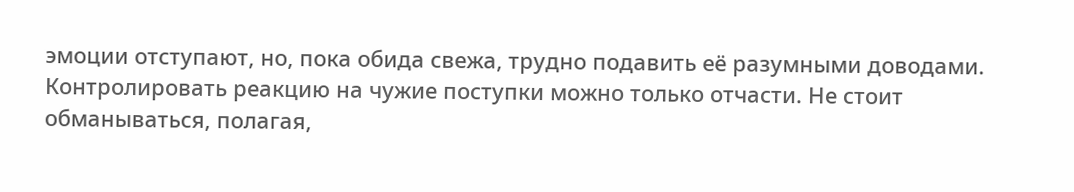эмоции отступают, но, пока обида свежа, трудно подавить её разумными доводами. Контролировать реакцию на чужие поступки можно только отчасти. Не стоит обманываться, полагая,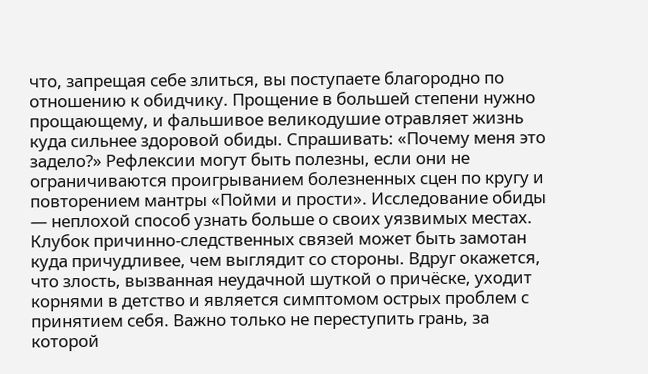что, запрещая себе злиться, вы поступаете благородно по отношению к обидчику. Прощение в большей степени нужно прощающему, и фальшивое великодушие отравляет жизнь куда сильнее здоровой обиды. Спрашивать: «Почему меня это задело?» Рефлексии могут быть полезны, если они не ограничиваются проигрыванием болезненных сцен по кругу и повторением мантры «Пойми и прости». Исследование обиды — неплохой способ узнать больше о своих уязвимых местах. Клубок причинно-следственных связей может быть замотан куда причудливее, чем выглядит со стороны. Вдруг окажется, что злость, вызванная неудачной шуткой о причёске, уходит корнями в детство и является симптомом острых проблем с принятием себя. Важно только не переступить грань, за которой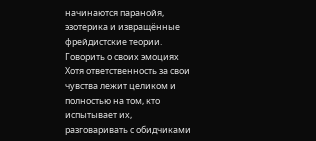начинаются паранойя, эзотерика и извращённые фрейдистские теории. Говорить о своих эмоциях Хотя ответственность за свои чувства лежит целиком и полностью на том, кто испытывает их, разговаривать с обидчиками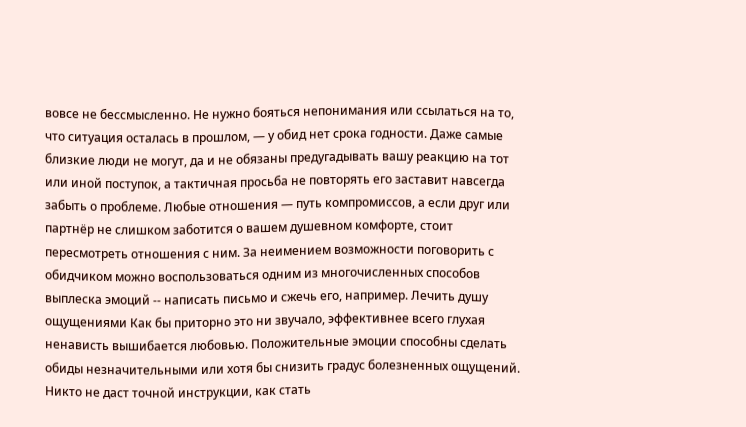вовсе не бессмысленно. Не нужно бояться непонимания или ссылаться на то, что ситуация осталась в прошлом, — у обид нет срока годности. Даже самые близкие люди не могут, да и не обязаны предугадывать вашу реакцию на тот или иной поступок, а тактичная просьба не повторять его заставит навсегда забыть о проблеме. Любые отношения — путь компромиссов, а если друг или партнёр не слишком заботится о вашем душевном комфорте, стоит пересмотреть отношения с ним. За неимением возможности поговорить с обидчиком можно воспользоваться одним из многочисленных способов выплеска эмоций -- написать письмо и сжечь его, например. Лечить душу ощущениями Как бы приторно это ни звучало, эффективнее всего глухая ненависть вышибается любовью. Положительные эмоции способны сделать обиды незначительными или хотя бы снизить градус болезненных ощущений. Никто не даст точной инструкции, как стать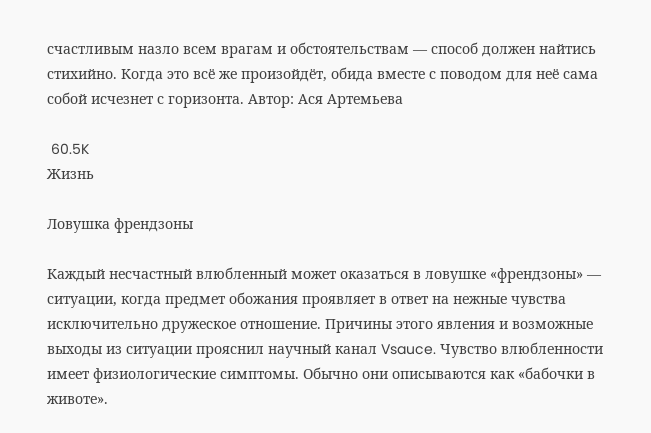счастливым назло всем врагам и обстоятельствам — способ должен найтись стихийно. Когда это всё же произойдёт, обида вместе с поводом для неё сама собой исчезнет с горизонта. Автор: Ася Артемьева

 60.5K
Жизнь

Ловушка френдзоны

Каждый несчастный влюбленный может оказаться в ловушке «френдзоны» — ситуации, когда предмет обожания проявляет в ответ на нежные чувства исключительно дружеское отношение. Причины этого явления и возможные выходы из ситуации прояснил научный канал Vsauce. Чувство влюбленности имеет физиологические симптомы. Обычно они описываются как «бабочки в животе».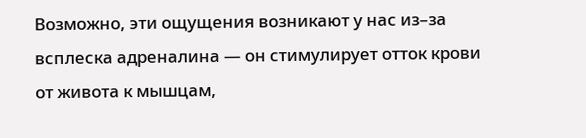Возможно, эти ощущения возникают у нас из–за всплеска адреналина — он стимулирует отток крови от живота к мышцам,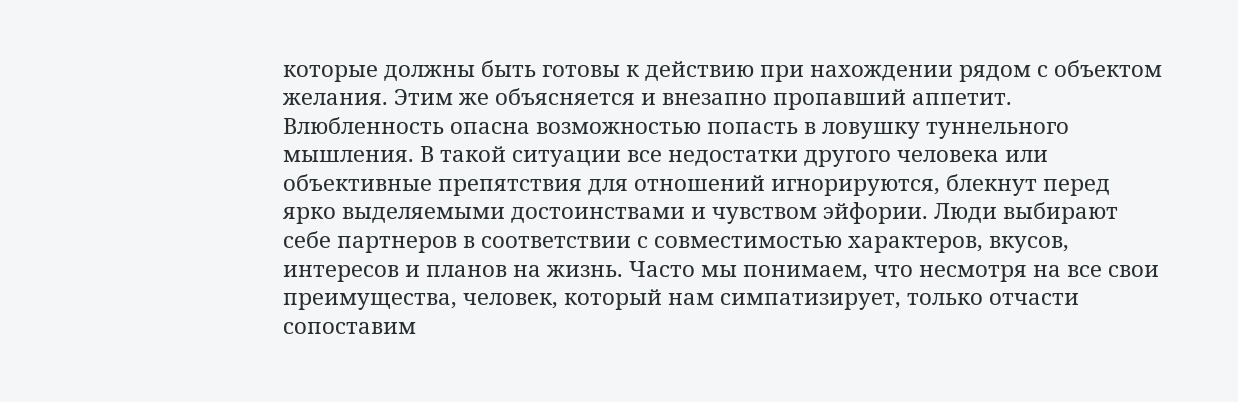которые должны быть готовы к действию при нахождении рядом с объектом желания. Этим же объясняется и внезапно пропавший аппетит. Влюбленность опасна возможностью попасть в ловушку туннельного мышления. В такой ситуации все недостатки другого человека или объективные препятствия для отношений игнорируются, блекнут перед ярко выделяемыми достоинствами и чувством эйфории. Люди выбирают себе партнеров в соответствии с совместимостью характеров, вкусов, интересов и планов на жизнь. Часто мы понимаем, что несмотря на все свои преимущества, человек, который нам симпатизирует, только отчасти сопоставим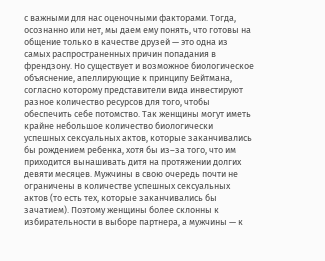с важными для нас оценочными факторами. Тогда, осознанно или нет, мы даем ему понять, что готовы на общение только в качестве друзей — это одна из самых распространенных причин попадания в френдзону. Но существует и возможное биологическое объяснение, апеллирующие к принципу Бейтмана, согласно которому представители вида инвестируют разное количество ресурсов для того, чтобы обеспечить себе потомство. Так женщины могут иметь крайне небольшое количество биологически успешных сексуальных актов, которые заканчивались бы рождением ребенка, хотя бы из–за того, что им приходится вынашивать дитя на протяжении долгих девяти месяцев. Мужчины в свою очередь почти не ограничены в количестве успешных сексуальных актов (то есть тех, которые заканчивались бы зачатием). Поэтому женщины более склонны к избирательности в выборе партнера, а мужчины — к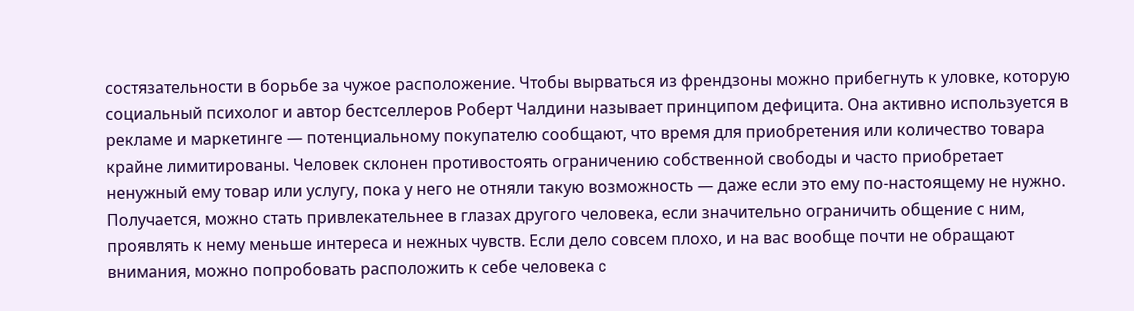состязательности в борьбе за чужое расположение. Чтобы вырваться из френдзоны можно прибегнуть к уловке, которую социальный психолог и автор бестселлеров Роберт Чалдини называет принципом дефицита. Она активно используется в рекламе и маркетинге — потенциальному покупателю сообщают, что время для приобретения или количество товара крайне лимитированы. Человек склонен противостоять ограничению собственной свободы и часто приобретает ненужный ему товар или услугу, пока у него не отняли такую возможность — даже если это ему по-настоящему не нужно. Получается, можно стать привлекательнее в глазах другого человека, если значительно ограничить общение с ним, проявлять к нему меньше интереса и нежных чувств. Если дело совсем плохо, и на вас вообще почти не обращают внимания, можно попробовать расположить к себе человека c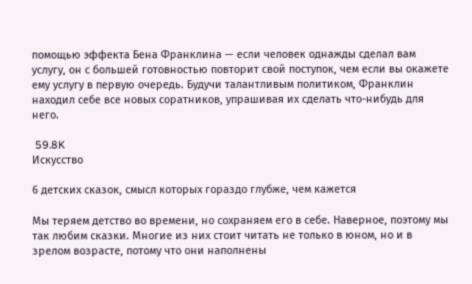помощью эффекта Бена Франклина — если человек однажды сделал вам услугу, он с большей готовностью повторит свой поступок, чем если вы окажете ему услугу в первую очередь. Будучи талантливым политиком, Франклин находил себе все новых соратников, упрашивая их сделать что-нибудь для него.

 59.8K
Искусство

6 детских сказок, смысл которых гораздо глубже, чем кажется

Мы теряем детство во времени, но сохраняем его в себе. Наверное, поэтому мы так любим сказки. Многие из них стоит читать не только в юном, но и в зрелом возрасте, потому что они наполнены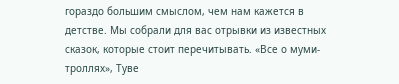гораздо большим смыслом, чем нам кажется в детстве. Мы собрали для вас отрывки из известных сказок, которые стоит перечитывать. «Все о муми-троллях», Туве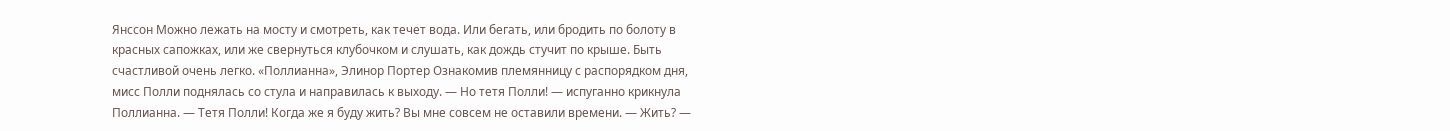Янссон Можно лежать на мосту и смотреть, как течет вода. Или бегать, или бродить по болоту в красных сапожках, или же свернуться клубочком и слушать, как дождь стучит по крыше. Быть счастливой очень легко. «Поллианна», Элинор Портер Ознакомив племянницу с распорядком дня, мисс Полли поднялась со стула и направилась к выходу. — Но тетя Полли! — испуганно крикнула Поллианна. — Тетя Полли! Когда же я буду жить? Вы мне совсем не оставили времени. — Жить? —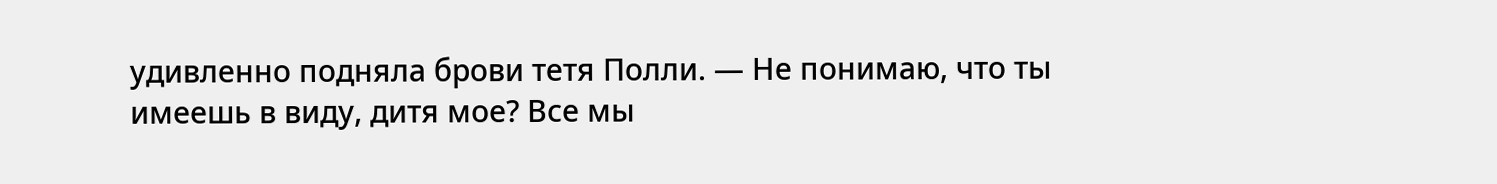удивленно подняла брови тетя Полли. — Не понимаю, что ты имеешь в виду, дитя мое? Все мы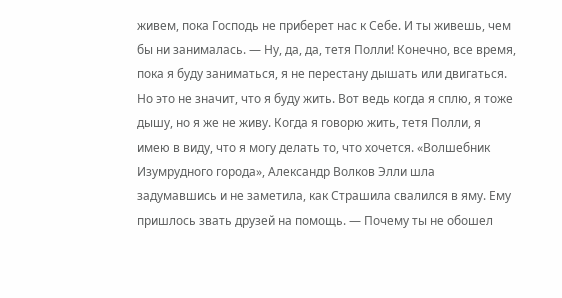живем, пока Господь не приберет нас к Себе. И ты живешь, чем бы ни занималась. — Ну, да, да, тетя Полли! Конечно, все время, пока я буду заниматься, я не перестану дышать или двигаться. Но это не значит, что я буду жить. Вот ведь когда я сплю, я тоже дышу, но я же не живу. Когда я говорю жить, тетя Полли, я имею в виду, что я могу делать то, что хочется. «Волшебник Изумрудного города», Александр Волков Элли шла задумавшись и не заметила, как Страшила свалился в яму. Ему пришлось звать друзей на помощь. — Почему ты не обошел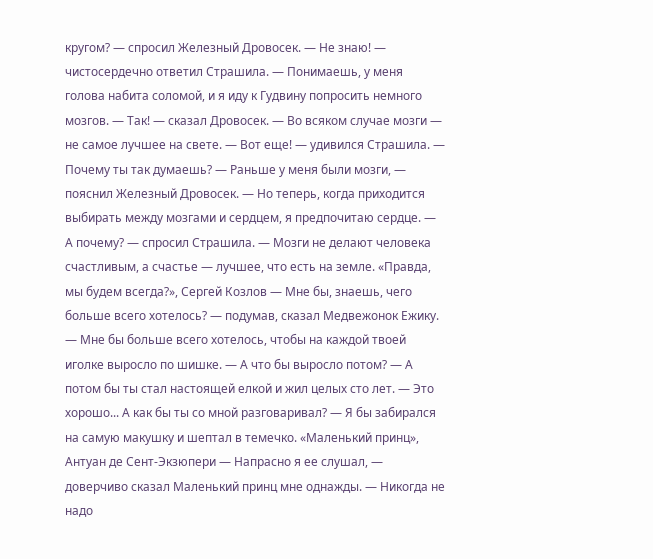кругом? — спросил Железный Дровосек. — Не знаю! — чистосердечно ответил Страшила. — Понимаешь, у меня голова набита соломой, и я иду к Гудвину попросить немного мозгов. — Так! — сказал Дровосек. — Во всяком случае мозги — не самое лучшее на свете. — Вот еще! — удивился Страшила. — Почему ты так думаешь? — Раньше у меня были мозги, — пояснил Железный Дровосек. — Но теперь, когда приходится выбирать между мозгами и сердцем, я предпочитаю сердце. — А почему? — спросил Страшила. — Мозги не делают человека счастливым, а счастье — лучшее, что есть на земле. «Правда, мы будем всегда?», Сергей Козлов — Мне бы, знаешь, чего больше всего хотелось? — подумав, сказал Медвежонок Ежику. — Мне бы больше всего хотелось, чтобы на каждой твоей иголке выросло по шишке. — А что бы выросло потом? — А потом бы ты стал настоящей елкой и жил целых сто лет. — Это хорошо... А как бы ты со мной разговаривал? — Я бы забирался на самую макушку и шептал в темечко. «Маленький принц», Антуан де Сент-Экзюпери — Напрасно я ее слушал, — доверчиво сказал Маленький принц мне однажды. — Никогда не надо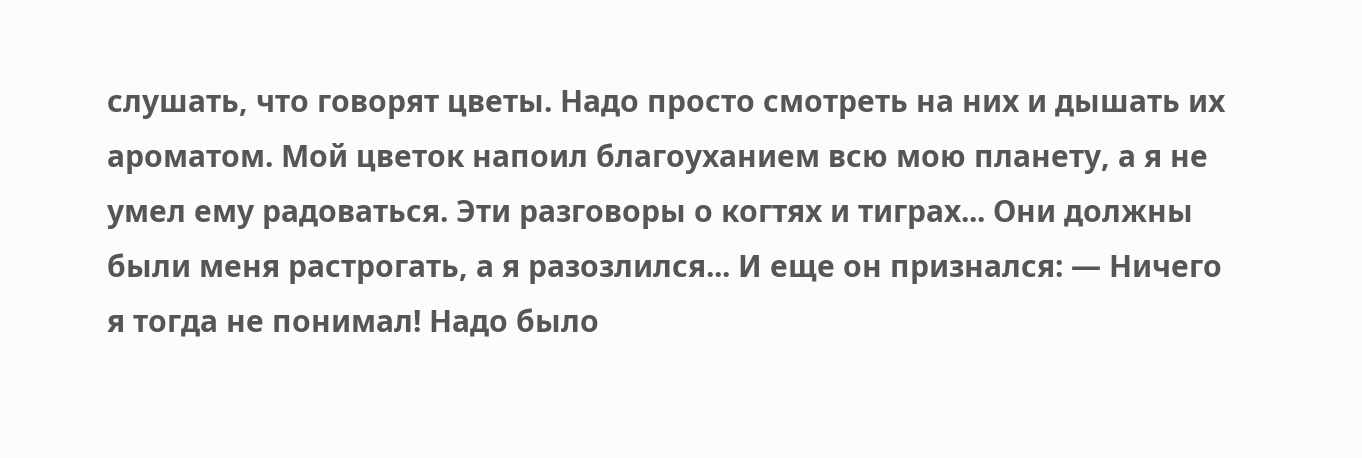слушать, что говорят цветы. Надо просто смотреть на них и дышать их ароматом. Мой цветок напоил благоуханием всю мою планету, а я не умел ему радоваться. Эти разговоры о когтях и тиграх... Они должны были меня растрогать, а я разозлился... И еще он признался: — Ничего я тогда не понимал! Надо было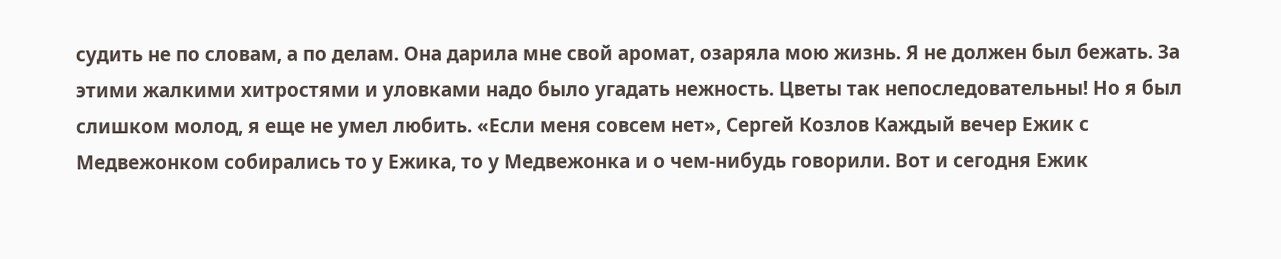судить не по словам, а по делам. Она дарила мне свой аромат, озаряла мою жизнь. Я не должен был бежать. За этими жалкими хитростями и уловками надо было угадать нежность. Цветы так непоследовательны! Но я был слишком молод, я еще не умел любить. «Если меня совсем нет», Сергей Козлов Каждый вечер Ежик с Медвежонком собирались то у Ежика, то у Медвежонка и о чем-нибудь говорили. Вот и сегодня Ежик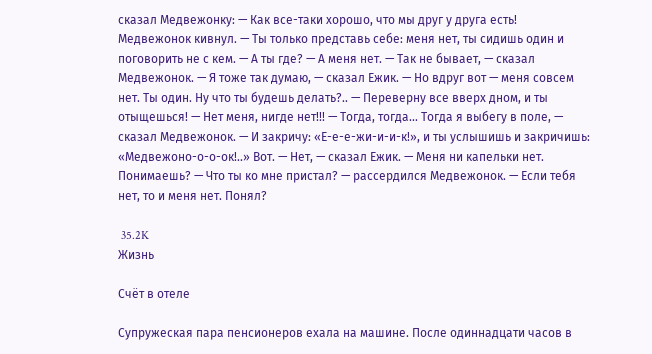сказал Медвежонку: — Как все-таки хорошо, что мы друг у друга есть! Медвежонок кивнул. — Ты только представь себе: меня нет, ты сидишь один и поговорить не с кем. — А ты где? — А меня нет. — Так не бывает, — сказал Медвежонок. — Я тоже так думаю, — сказал Ежик. — Но вдруг вот — меня совсем нет. Ты один. Ну что ты будешь делать?.. — Переверну все вверх дном, и ты отыщешься! — Нет меня, нигде нет!!! — Тогда, тогда... Тогда я выбегу в поле, — сказал Медвежонок. — И закричу: «Е-е-е-жи-и-и-к!», и ты услышишь и закричишь: «Медвежоно-о-о-ок!..» Вот. — Нет, — сказал Ежик. — Меня ни капельки нет. Понимаешь? — Что ты ко мне пристал? — рассердился Медвежонок. — Если тебя нет, то и меня нет. Понял?

 35.2K
Жизнь

Счёт в отеле

Супружеская пара пенсионеров ехала на машине. После одиннадцати часов в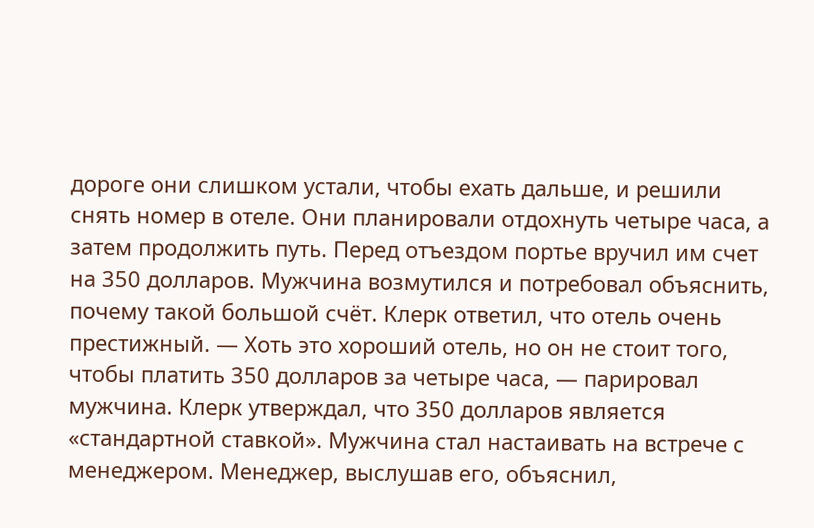дороге они слишком устали, чтобы ехать дальше, и решили снять номер в отеле. Они планировали отдохнуть четыре часа, а затем продолжить путь. Перед отъездом портье вручил им счет на 350 долларов. Мужчина возмутился и потребовал объяснить, почему такой большой счёт. Клерк ответил, что отель очень престижный. — Хоть это хороший отель, но он не стоит того, чтобы платить 350 долларов за четыре часа, — парировал мужчина. Клерк утверждал, что 350 долларов является «стандартной ставкой». Мужчина стал настаивать на встрече с менеджером. Менеджер, выслушав его, объяснил,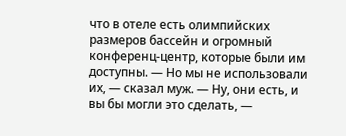что в отеле есть олимпийских размеров бассейн и огромный конференц-центр, которые были им доступны. — Но мы не использовали их, — сказал муж. — Ну, они есть, и вы бы могли это сделать, —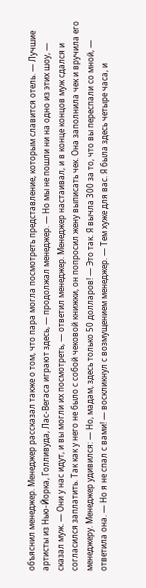объяснил менеджер. Менеджер рассказал также о том, что пара могла посмотреть представление, которым славится отель. — Лучшие артисты из Нью-Йорка, Голливуда, Лас-Вегаса играют здесь, — продолжал менеджер. — Но мы не пошли ни на одно из этих шоу, — сказал муж. — Они у нас идут, и вы могли их посмотреть, — ответил менеджер. Менеджер настаивал, и в конце концов муж сдался и согласился заплатить. Так как у него не было с собой чековой книжки, он попросил жену выписать чек. Она заполнила чек и вручила его менеджеру. Менеджер удивился: — Но, мадам, здесь только 50 долларов! — Это так. Я вычла 300 за то, что вы переспали со мной, — ответила она. — Но я не спал с вами! — воскликнул с возмущением менеджер. — Тем хуже для вас. Я была здесь четыре часа, и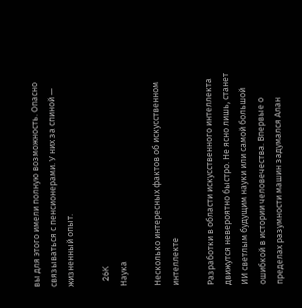вы для этого имели полную возможность. Опасно связываться с пенсионерами. У них за спиной — жизненный опыт.

 26K
Наука

Несколько интересных фактов об искусственном интеллекте

Разработки в области искусственного интеллекта движутся невероятно быстро. Не ясно лишь, станет ИИ светлым будущим науки или самой большой ошибкой в истории человечества. Впервые о пределах разумности машин задумался Алан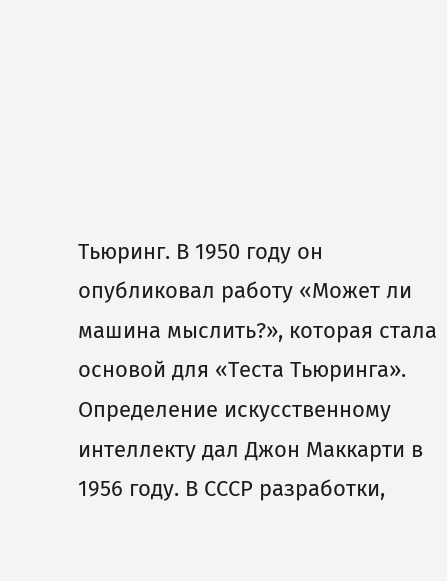Тьюринг. В 1950 году он опубликовал работу «Может ли машина мыслить?», которая стала основой для «Теста Тьюринга». Определение искусственному интеллекту дал Джон Маккарти в 1956 году. В СССР разработки,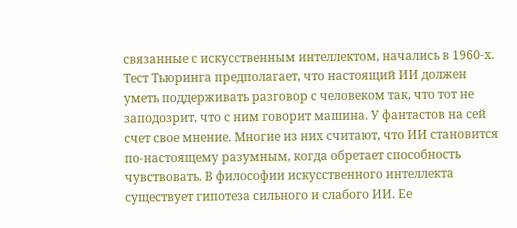связанные с искусственным интеллектом, начались в 1960-х. Тест Тьюринга предполагает, что настоящий ИИ должен уметь поддерживать разговор с человеком так, что тот не заподозрит, что с ним говорит машина. У фантастов на сей счет свое мнение. Многие из них считают, что ИИ становится по-настоящему разумным, когда обретает способность чувствовать. В философии искусственного интеллекта существует гипотеза сильного и слабого ИИ. Ее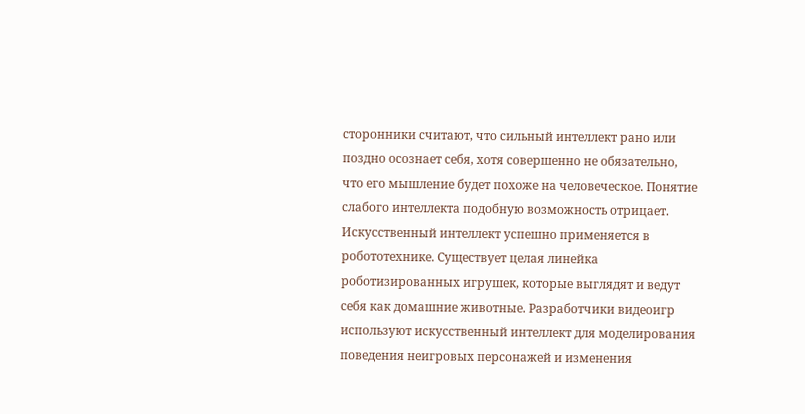сторонники считают, что сильный интеллект рано или поздно осознает себя, хотя совершенно не обязательно, что его мышление будет похоже на человеческое. Понятие слабого интеллекта подобную возможность отрицает. Искусственный интеллект успешно применяется в робототехнике. Существует целая линейка роботизированных игрушек, которые выглядят и ведут себя как домашние животные. Разработчики видеоигр используют искусственный интеллект для моделирования поведения неигровых персонажей и изменения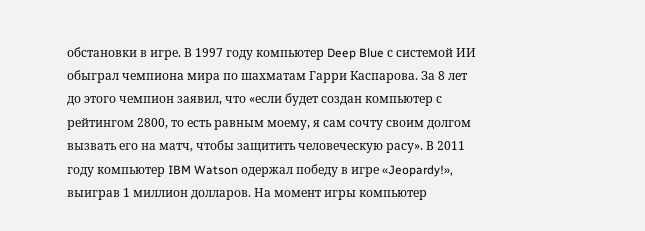обстановки в игре. В 1997 году компьютер Deep Blue с системой ИИ обыграл чемпиона мира по шахматам Гарри Каспарова. За 8 лет до этого чемпион заявил, что «если будет создан компьютер с рейтингом 2800, то есть равным моему, я сам сочту своим долгом вызвать его на матч, чтобы защитить человеческую расу». В 2011 году компьютер IBM Watson одержал победу в игре «Jeopardy!», выиграв 1 миллион долларов. На момент игры компьютер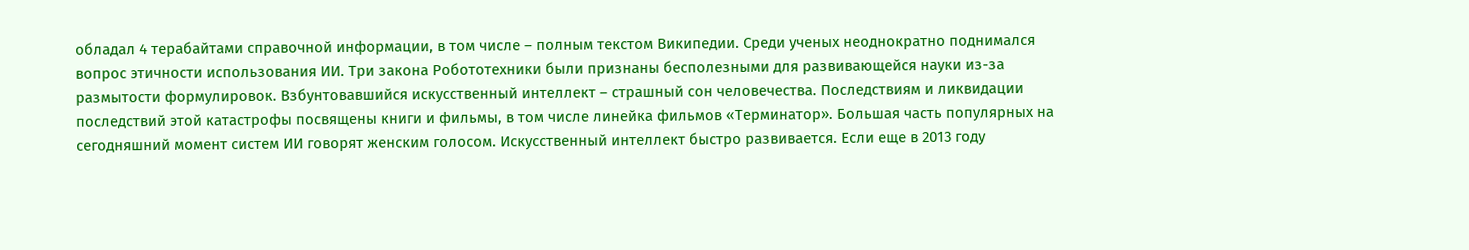обладал 4 терабайтами справочной информации, в том числе – полным текстом Википедии. Среди ученых неоднократно поднимался вопрос этичности использования ИИ. Три закона Робототехники были признаны бесполезными для развивающейся науки из-за размытости формулировок. Взбунтовавшийся искусственный интеллект – страшный сон человечества. Последствиям и ликвидации последствий этой катастрофы посвящены книги и фильмы, в том числе линейка фильмов «Терминатор». Большая часть популярных на сегодняшний момент систем ИИ говорят женским голосом. Искусственный интеллект быстро развивается. Если еще в 2013 году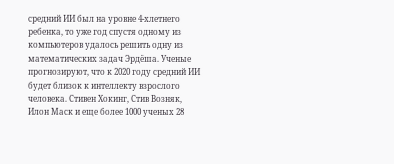средний ИИ был на уровне 4-хлетнего ребенка, то уже год спустя одному из компьютеров удалось решить одну из математических задач Эрдёша. Ученые прогнозируют, что к 2020 году средний ИИ будет близок к интеллекту взрослого человека. Стивен Хокинг, Стив Возняк, Илон Маск и еще более 1000 ученых 28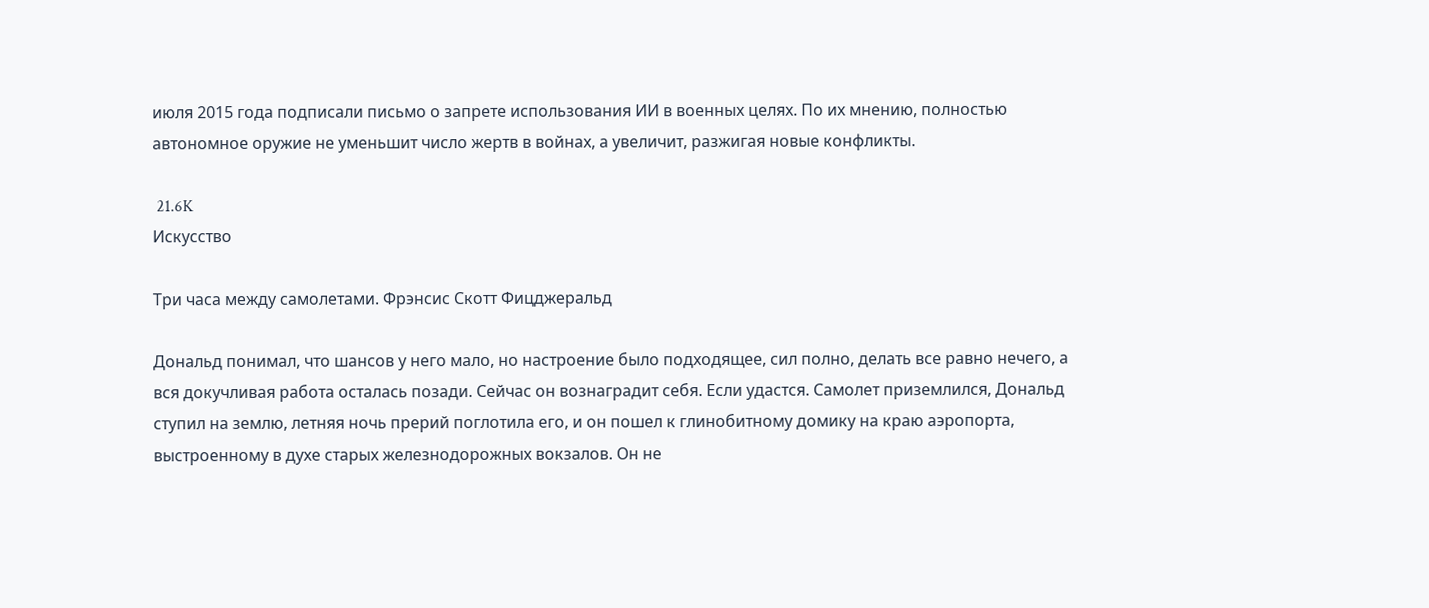июля 2015 года подписали письмо о запрете использования ИИ в военных целях. По их мнению, полностью автономное оружие не уменьшит число жертв в войнах, а увеличит, разжигая новые конфликты.

 21.6K
Искусство

Три часа между самолетами. Фрэнсис Скотт Фицджеральд

Дональд понимал, что шансов у него мало, но настроение было подходящее, сил полно, делать все равно нечего, а вся докучливая работа осталась позади. Сейчас он вознаградит себя. Если удастся. Самолет приземлился, Дональд ступил на землю, летняя ночь прерий поглотила его, и он пошел к глинобитному домику на краю аэропорта, выстроенному в духе старых железнодорожных вокзалов. Он не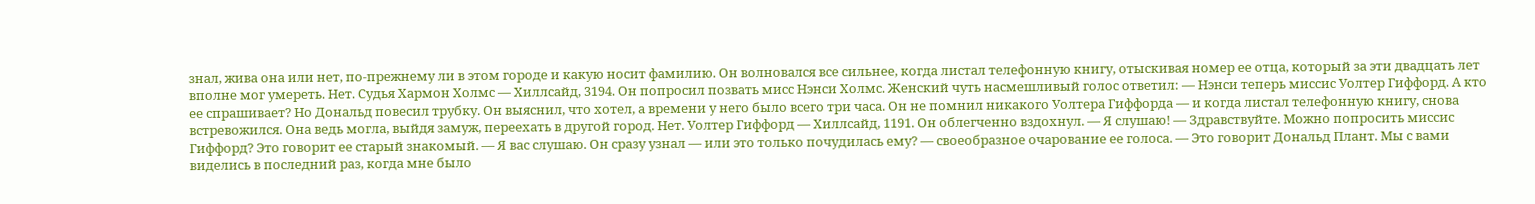знал, жива она или нет, по-прежнему ли в этом городе и какую носит фамилию. Он волновался все сильнее, когда листал телефонную книгу, отыскивая номер ее отца, который за эти двадцать лет вполне мог умереть. Нет. Судья Хармон Холмс — Хиллсайд, 3194. Он попросил позвать мисс Нэнси Холмс. Женский чуть насмешливый голос ответил: — Нэнси теперь миссис Уолтер Гиффорд. А кто ее спрашивает? Но Дональд повесил трубку. Он выяснил, что хотел, а времени у него было всего три часа. Он не помнил никакого Уолтера Гиффорда — и когда листал телефонную книгу, снова встревожился. Она ведь могла, выйдя замуж, переехать в другой город. Нет. Уолтер Гиффорд — Хиллсайд, 1191. Он облегченно вздохнул. — Я слушаю! — Здравствуйте. Можно попросить миссис Гиффорд? Это говорит ее старый знакомый. — Я вас слушаю. Он сразу узнал — или это только почудилась ему? — своеобразное очарование ее голоса. — Это говорит Дональд Плант. Мы с вами виделись в последний раз, когда мне было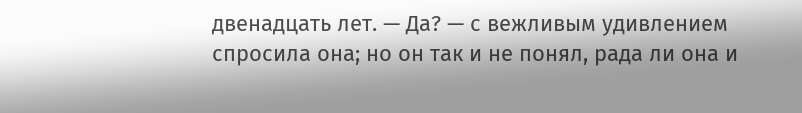двенадцать лет. — Да? — с вежливым удивлением спросила она; но он так и не понял, рада ли она и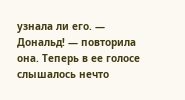узнала ли его. — Дональд! — повторила она. Теперь в ее голосе слышалось нечто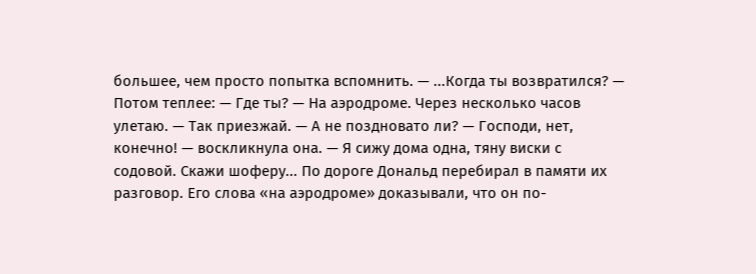большее, чем просто попытка вспомнить. — ...Когда ты возвратился? — Потом теплее: — Где ты? — На аэродроме. Через несколько часов улетаю. — Так приезжай. — А не поздновато ли? — Господи, нет, конечно! — воскликнула она. — Я сижу дома одна, тяну виски с содовой. Скажи шоферу... По дороге Дональд перебирал в памяти их разговор. Его слова «на аэродроме» доказывали, что он по-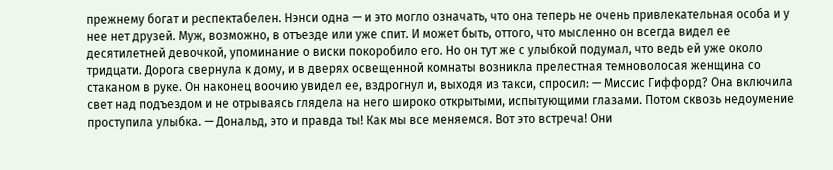прежнему богат и респектабелен. Нэнси одна — и это могло означать, что она теперь не очень привлекательная особа и у нее нет друзей. Муж, возможно, в отъезде или уже спит. И может быть, оттого, что мысленно он всегда видел ее десятилетней девочкой, упоминание о виски покоробило его. Но он тут же с улыбкой подумал, что ведь ей уже около тридцати. Дорога свернула к дому, и в дверях освещенной комнаты возникла прелестная темноволосая женщина со стаканом в руке. Он наконец воочию увидел ее, вздрогнул и, выходя из такси, спросил: — Миссис Гиффорд? Она включила свет над подъездом и не отрываясь глядела на него широко открытыми, испытующими глазами. Потом сквозь недоумение проступила улыбка. — Дональд, это и правда ты! Как мы все меняемся. Вот это встреча! Они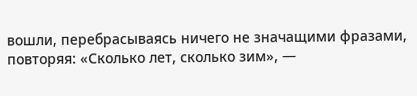вошли, перебрасываясь ничего не значащими фразами, повторяя: «Сколько лет, сколько зим», —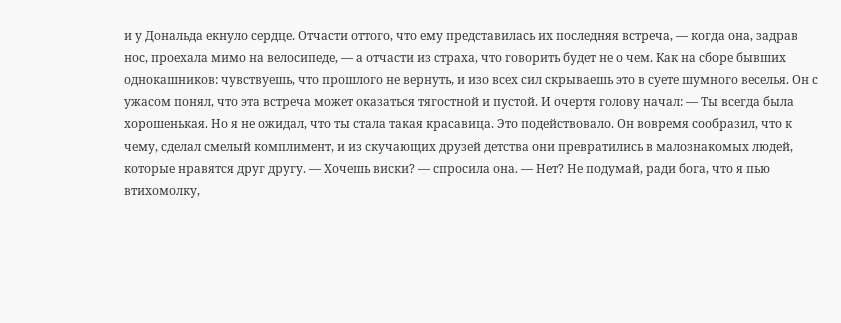и у Дональда екнуло сердце. Отчасти оттого, что ему представилась их последняя встреча, — когда она, задрав нос, проехала мимо на велосипеде, — а отчасти из страха, что говорить будет не о чем. Как на сборе бывших однокашников: чувствуешь, что прошлого не вернуть, и изо всех сил скрываешь это в суете шумного веселья. Он с ужасом понял, что эта встреча может оказаться тягостной и пустой. И очертя голову начал: — Ты всегда была хорошенькая. Но я не ожидал, что ты стала такая красавица. Это подействовало. Он вовремя сообразил, что к чему, сделал смелый комплимент, и из скучающих друзей детства они превратились в малознакомых людей, которые нравятся друг другу. — Хочешь виски? — спросила она. — Нет? Не подумай, ради бога, что я пью втихомолку,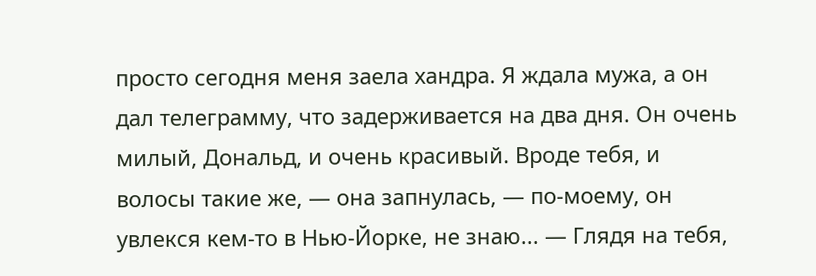просто сегодня меня заела хандра. Я ждала мужа, а он дал телеграмму, что задерживается на два дня. Он очень милый, Дональд, и очень красивый. Вроде тебя, и волосы такие же, — она запнулась, — по-моему, он увлекся кем-то в Нью-Йорке, не знаю... — Глядя на тебя,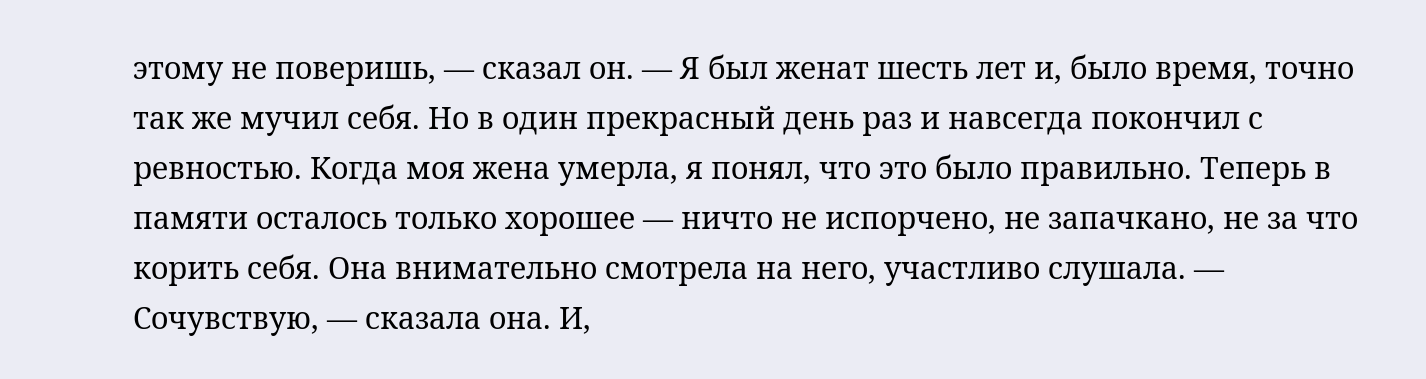этому не поверишь, — сказал он. — Я был женат шесть лет и, было время, точно так же мучил себя. Но в один прекрасный день раз и навсегда покончил с ревностью. Когда моя жена умерла, я понял, что это было правильно. Теперь в памяти осталось только хорошее — ничто не испорчено, не запачкано, не за что корить себя. Она внимательно смотрела на него, участливо слушала. — Сочувствую, — сказала она. И,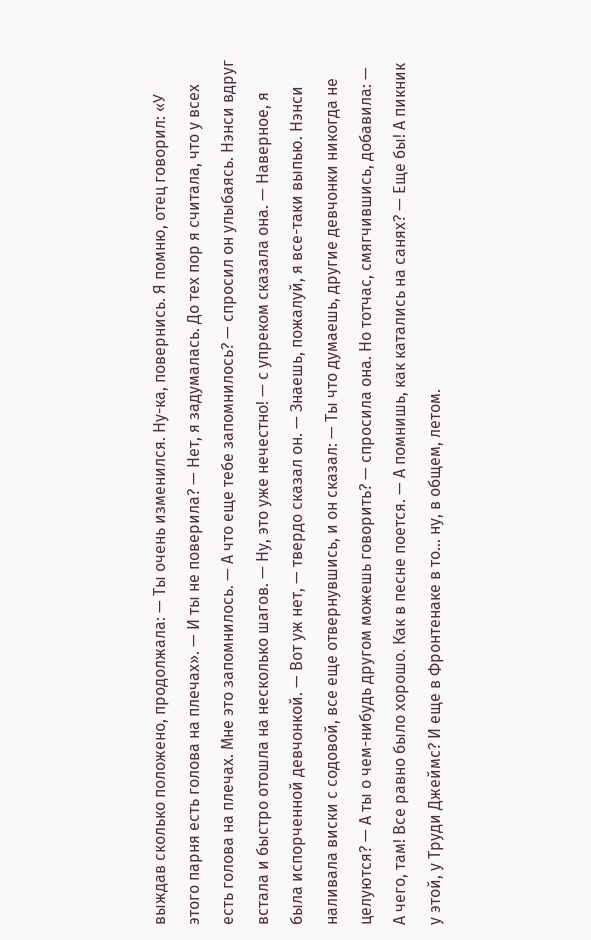выждав сколько положено, продолжала: — Ты очень изменился. Ну-ка, повернись. Я помню, отец говорил: «У этого парня есть голова на плечах». — И ты не поверила? — Нет, я задумалась. До тех пор я считала, что у всех есть голова на плечах. Мне это запомнилось. — А что еще тебе запомнилось? — спросил он улыбаясь. Нэнси вдруг встала и быстро отошла на несколько шагов. — Ну, это уже нечестно! — с упреком сказала она. — Наверное, я была испорченной девчонкой. — Вот уж нет, — твердо сказал он. — Знаешь, пожалуй, я все-таки выпью. Нэнси наливала виски с содовой, все еще отвернувшись, и он сказал: — Ты что думаешь, другие девчонки никогда не целуются? — А ты о чем-нибудь другом можешь говорить? — спросила она. Но тотчас, смягчившись, добавила: — А чего, там! Все равно было хорошо. Как в песне поется. — А помнишь, как катались на санях? — Еще бы! А пикник у этой, у Труди Джеймс? И еще в Фронтенаке в то... ну, в общем, летом.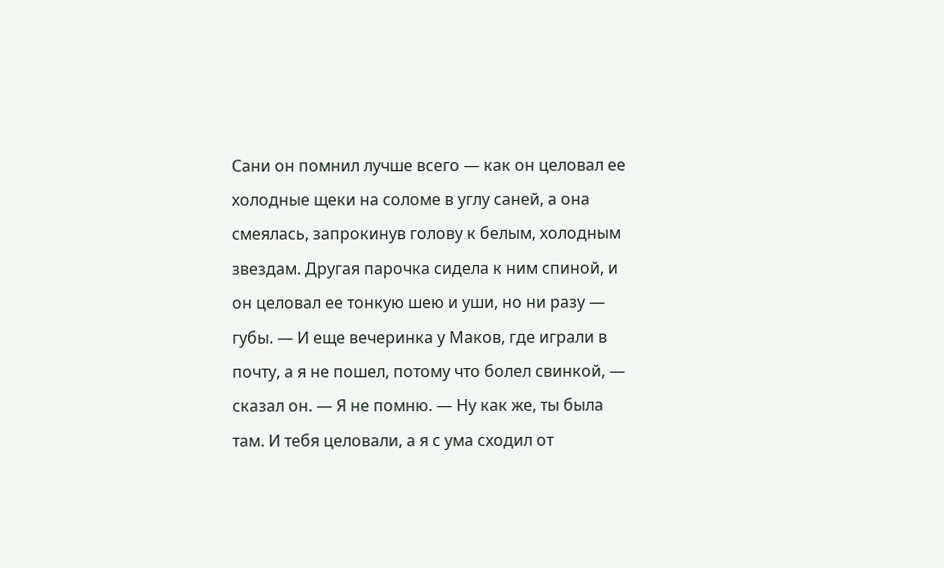Сани он помнил лучше всего — как он целовал ее холодные щеки на соломе в углу саней, а она смеялась, запрокинув голову к белым, холодным звездам. Другая парочка сидела к ним спиной, и он целовал ее тонкую шею и уши, но ни разу — губы. — И еще вечеринка у Маков, где играли в почту, а я не пошел, потому что болел свинкой, — сказал он. — Я не помню. — Ну как же, ты была там. И тебя целовали, а я с ума сходил от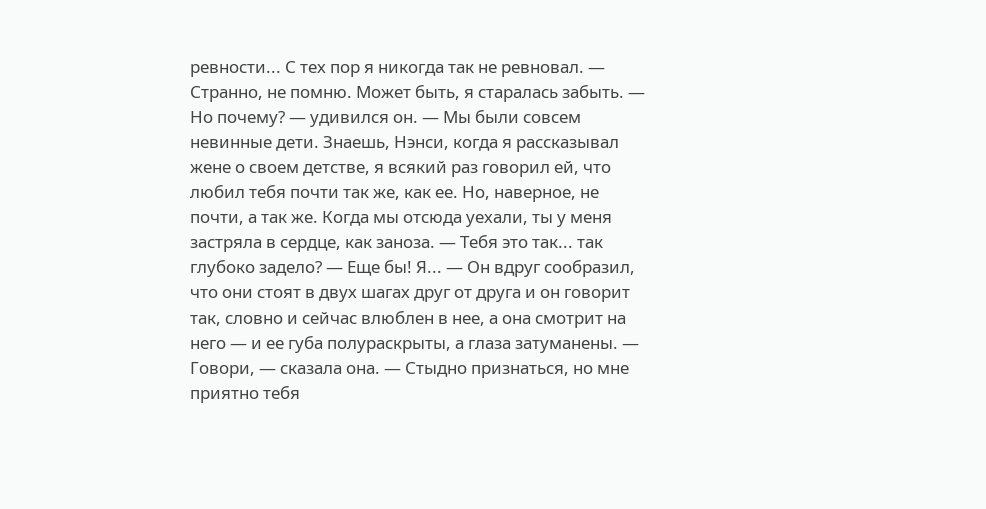ревности... С тех пор я никогда так не ревновал. — Странно, не помню. Может быть, я старалась забыть. — Но почему? — удивился он. — Мы были совсем невинные дети. Знаешь, Нэнси, когда я рассказывал жене о своем детстве, я всякий раз говорил ей, что любил тебя почти так же, как ее. Но, наверное, не почти, а так же. Когда мы отсюда уехали, ты у меня застряла в сердце, как заноза. — Тебя это так... так глубоко задело? — Еще бы! Я... — Он вдруг сообразил, что они стоят в двух шагах друг от друга и он говорит так, словно и сейчас влюблен в нее, а она смотрит на него — и ее губа полураскрыты, а глаза затуманены. — Говори, — сказала она. — Стыдно признаться, но мне приятно тебя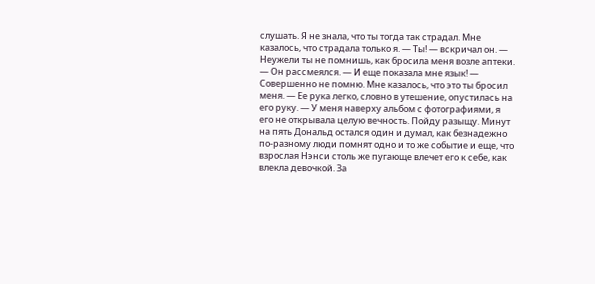слушать. Я не знала, что ты тогда так страдал. Мне казалось, что страдала только я. — Ты! — вскричал он. — Неужели ты не помнишь, как бросила меня возле аптеки. — Он рассмеялся. — И еще показала мне язык! — Совершенно не помню. Мне казалось, что это ты бросил меня. — Ее рука легко, словно в утешение, опустилась на его руку. — У меня наверху альбом с фотографиями, я его не открывала целую вечность. Пойду разыщу. Минут на пять Дональд остался один и думал, как безнадежно по-разному люди помнят одно и то же событие и еще, что взрослая Нэнси столь же пугающе влечет его к себе, как влекла девочкой. За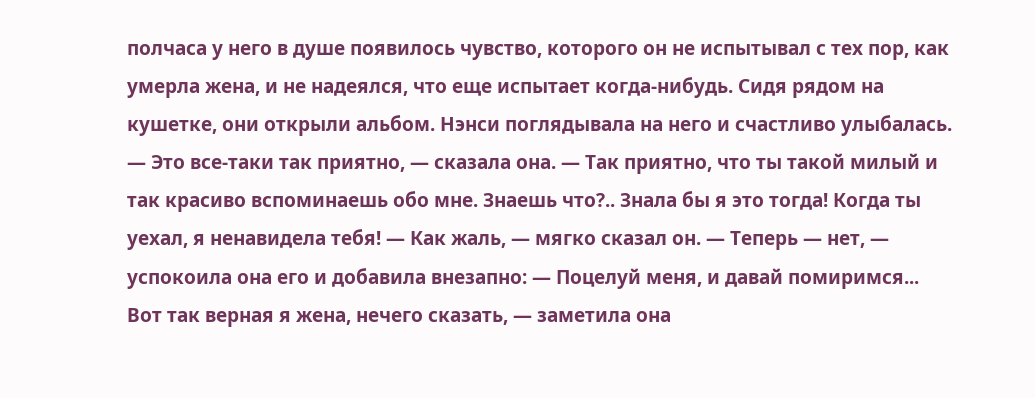полчаса у него в душе появилось чувство, которого он не испытывал с тех пор, как умерла жена, и не надеялся, что еще испытает когда-нибудь. Сидя рядом на кушетке, они открыли альбом. Нэнси поглядывала на него и счастливо улыбалась. — Это все-таки так приятно, — сказала она. — Так приятно, что ты такой милый и так красиво вспоминаешь обо мне. Знаешь что?.. Знала бы я это тогда! Когда ты уехал, я ненавидела тебя! — Как жаль, — мягко сказал он. — Теперь — нет, — успокоила она его и добавила внезапно: — Поцелуй меня, и давай помиримся... Вот так верная я жена, нечего сказать, — заметила она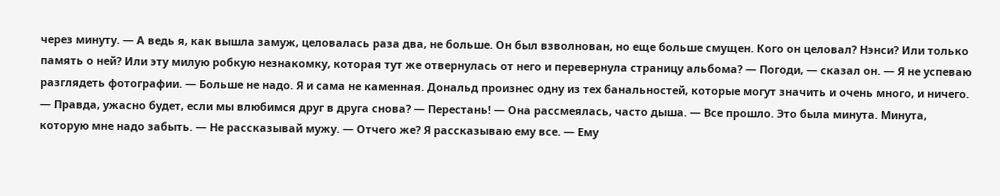через минуту. — А ведь я, как вышла замуж, целовалась раза два, не больше. Он был взволнован, но еще больше смущен. Кого он целовал? Нэнси? Или только память о ней? Или эту милую робкую незнакомку, которая тут же отвернулась от него и перевернула страницу альбома? — Погоди, — сказал он. — Я не успеваю разглядеть фотографии. — Больше не надо. Я и сама не каменная. Дональд произнес одну из тех банальностей, которые могут значить и очень много, и ничего. — Правда, ужасно будет, если мы влюбимся друг в друга снова? — Перестань! — Она рассмеялась, часто дыша. — Все прошло. Это была минута. Минута, которую мне надо забыть. — Не рассказывай мужу. — Отчего же? Я рассказываю ему все. — Ему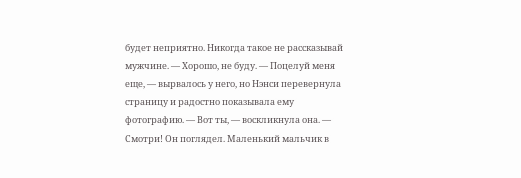будет неприятно. Никогда такое не рассказывай мужчине. — Хорошо, не буду. — Поцелуй меня еще, — вырвалось у него, но Нэнси перевернула страницу и радостно показывала ему фотографию. — Вот ты, — воскликнула она. — Смотри! Он поглядел. Маленький мальчик в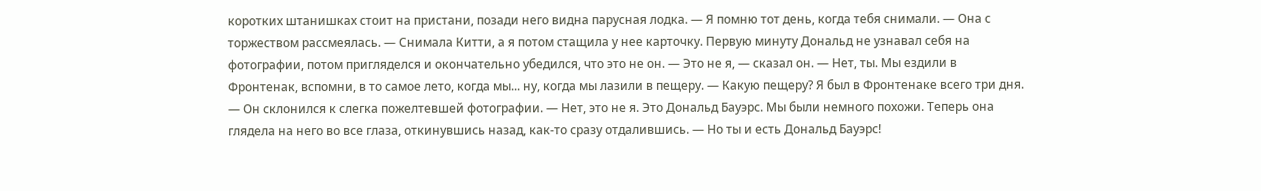коротких штанишках стоит на пристани, позади него видна парусная лодка. — Я помню тот день, когда тебя снимали. — Она с торжеством рассмеялась. — Снимала Китти, а я потом стащила у нее карточку. Первую минуту Дональд не узнавал себя на фотографии, потом пригляделся и окончательно убедился, что это не он. — Это не я, — сказал он. — Нет, ты. Мы ездили в Фронтенак, вспомни, в то самое лето, когда мы... ну, когда мы лазили в пещеру. — Какую пещеру? Я был в Фронтенаке всего три дня. — Он склонился к слегка пожелтевшей фотографии. — Нет, это не я. Это Дональд Бауэрс. Мы были немного похожи. Теперь она глядела на него во все глаза, откинувшись назад, как-то сразу отдалившись. — Но ты и есть Дональд Бауэрс!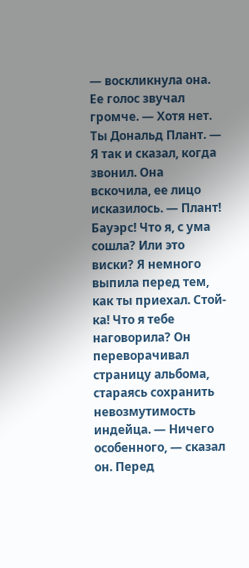— воскликнула она. Ее голос звучал громче. — Хотя нет. Ты Дональд Плант. — Я так и сказал, когда звонил. Она вскочила, ее лицо исказилось. — Плант! Бауэрс! Что я, с ума сошла? Или это виски? Я немного выпила перед тем, как ты приехал. Стой-ка! Что я тебе наговорила? Он переворачивал страницу альбома, стараясь сохранить невозмутимость индейца. — Ничего особенного, — сказал он. Перед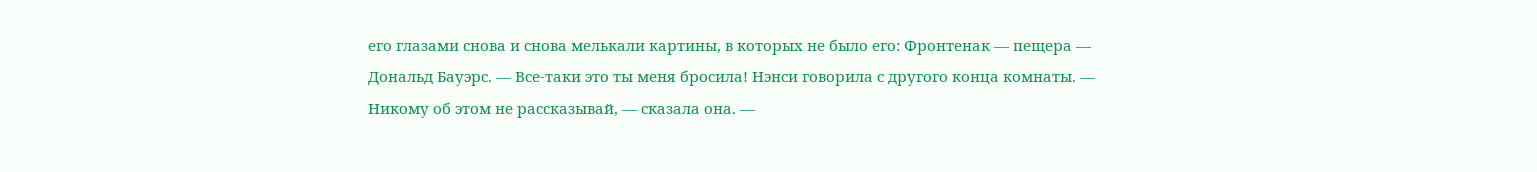его глазами снова и снова мелькали картины, в которых не было его: Фронтенак — пещера — Дональд Бауэрс. — Все-таки это ты меня бросила! Нэнси говорила с другого конца комнаты. — Никому об этом не рассказывай, — сказала она. —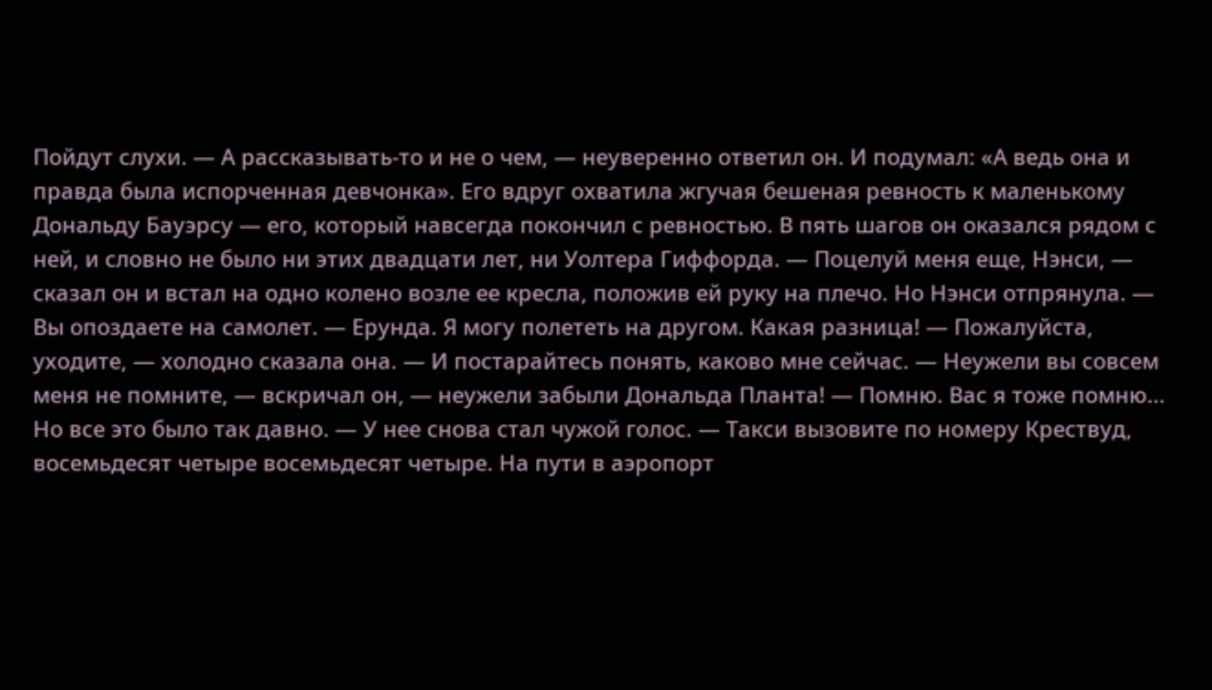Пойдут слухи. — А рассказывать-то и не о чем, — неуверенно ответил он. И подумал: «А ведь она и правда была испорченная девчонка». Его вдруг охватила жгучая бешеная ревность к маленькому Дональду Бауэрсу — его, который навсегда покончил с ревностью. В пять шагов он оказался рядом с ней, и словно не было ни этих двадцати лет, ни Уолтера Гиффорда. — Поцелуй меня еще, Нэнси, — сказал он и встал на одно колено возле ее кресла, положив ей руку на плечо. Но Нэнси отпрянула. — Вы опоздаете на самолет. — Ерунда. Я могу полететь на другом. Какая разница! — Пожалуйста, уходите, — холодно сказала она. — И постарайтесь понять, каково мне сейчас. — Неужели вы совсем меня не помните, — вскричал он, — неужели забыли Дональда Планта! — Помню. Вас я тоже помню... Но все это было так давно. — У нее снова стал чужой голос. — Такси вызовите по номеру Крествуд, восемьдесят четыре восемьдесят четыре. На пути в аэропорт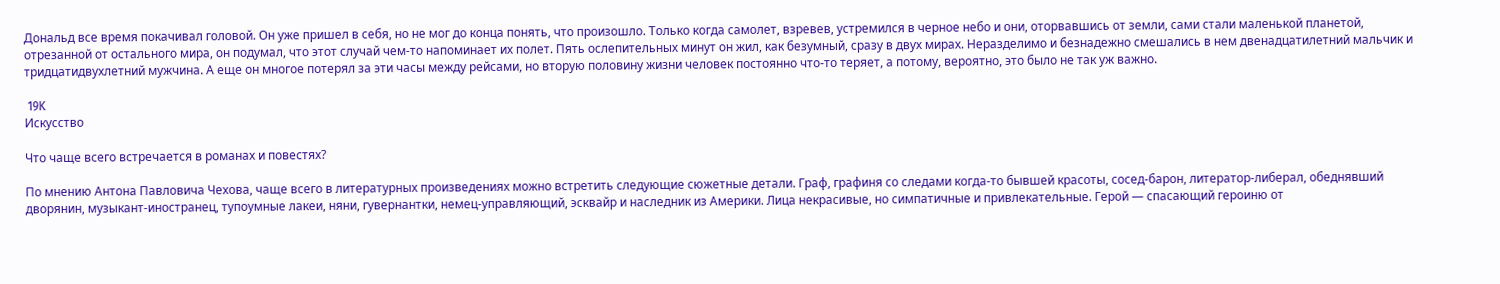Дональд все время покачивал головой. Он уже пришел в себя, но не мог до конца понять, что произошло. Только когда самолет, взревев, устремился в черное небо и они, оторвавшись от земли, сами стали маленькой планетой, отрезанной от остального мира, он подумал, что этот случай чем-то напоминает их полет. Пять ослепительных минут он жил, как безумный, сразу в двух мирах. Неразделимо и безнадежно смешались в нем двенадцатилетний мальчик и тридцатидвухлетний мужчина. А еще он многое потерял за эти часы между рейсами, но вторую половину жизни человек постоянно что-то теряет, а потому, вероятно, это было не так уж важно.

 19K
Искусство

Что чаще всего встречается в романах и повестях?

По мнению Антона Павловича Чехова, чаще всего в литературных произведениях можно встретить следующие сюжетные детали. Граф, графиня со следами когда-то бывшей красоты, сосед-барон, литератор-либерал, обеднявший дворянин, музыкант-иностранец, тупоумные лакеи, няни, гувернантки, немец-управляющий, эсквайр и наследник из Америки. Лица некрасивые, но симпатичные и привлекательные. Герой — спасающий героиню от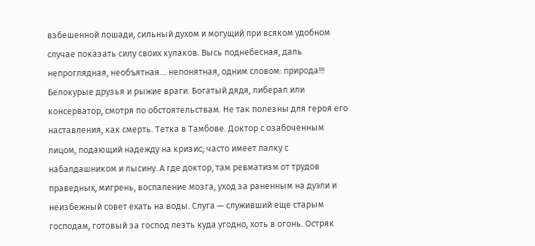взбешенной лошади, сильный духом и могущий при всяком удобном случае показать силу своих кулаков. Высь поднебесная, даль непроглядная, необъятная… непонятная, одним словом: природа!!! Белокурые друзья и рыжие враги. Богатый дядя, либерал или консерватор, смотря по обстоятельствам. Не так полезны для героя его наставления, как смерть. Тетка в Тамбове. Доктор с озабоченным лицом, подающий надежду на кризис; часто имеет палку с набалдашником и лысину. А где доктор, там ревматизм от трудов праведных, мигрень, воспаление мозга, уход за раненным на дуэли и неизбежный совет ехать на воды. Слуга — служивший еще старым господам, готовый за господ лезть куда угодно, хоть в огонь. Остряк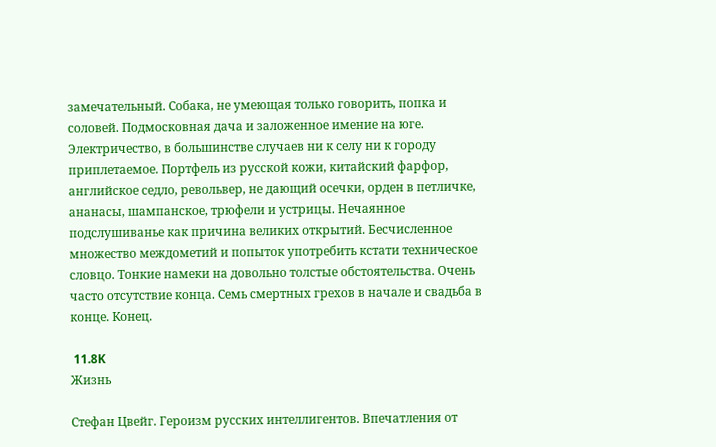замечательный. Собака, не умеющая только говорить, попка и соловей. Подмосковная дача и заложенное имение на юге. Электричество, в большинстве случаев ни к селу ни к городу приплетаемое. Портфель из русской кожи, китайский фарфор, английское седло, револьвер, не дающий осечки, орден в петличке, ананасы, шампанское, трюфели и устрицы. Нечаянное подслушиванье как причина великих открытий. Бесчисленное множество междометий и попыток употребить кстати техническое словцо. Тонкие намеки на довольно толстые обстоятельства. Очень часто отсутствие конца. Семь смертных грехов в начале и свадьба в конце. Конец.

 11.8K
Жизнь

Стефан Цвейг. Героизм русских интеллигентов. Впечатления от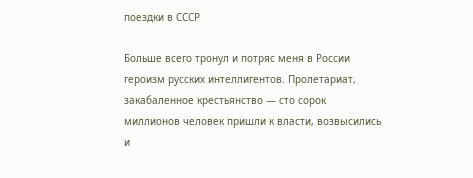поездки в СССР

Больше всего тронул и потряс меня в России героизм русских интеллигентов. Пролетариат, закабаленное крестьянство — сто сорок миллионов человек пришли к власти, возвысились и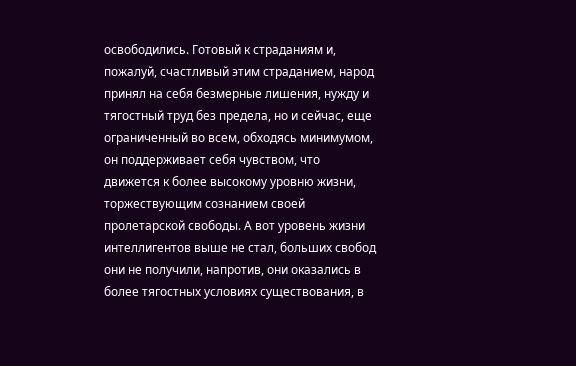освободились. Готовый к страданиям и, пожалуй, счастливый этим страданием, народ принял на себя безмерные лишения, нужду и тягостный труд без предела, но и сейчас, еще ограниченный во всем, обходясь минимумом, он поддерживает себя чувством, что движется к более высокому уровню жизни, торжествующим сознанием своей пролетарской свободы. А вот уровень жизни интеллигентов выше не стал, больших свобод они не получили, напротив, они оказались в более тягостных условиях существования, в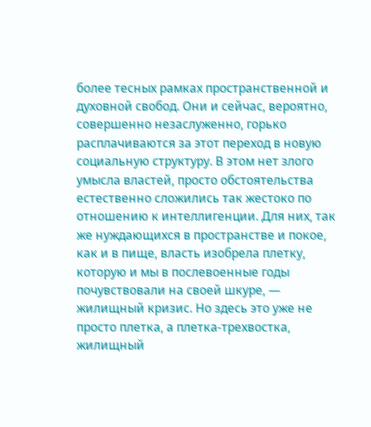более тесных рамках пространственной и духовной свобод. Они и сейчас, вероятно, совершенно незаслуженно, горько расплачиваются за этот переход в новую социальную структуру. В этом нет злого умысла властей, просто обстоятельства естественно сложились так жестоко по отношению к интеллигенции. Для них, так же нуждающихся в пространстве и покое, как и в пище, власть изобрела плетку, которую и мы в послевоенные годы почувствовали на своей шкуре, — жилищный кризис. Но здесь это уже не просто плетка, а плетка-трехвостка, жилищный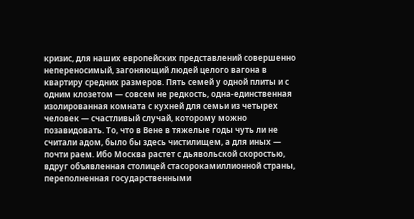кризис, для наших европейских представлений совершенно непереносимый, загоняющий людей целого вагона в квартиру средних размеров. Пять семей у одной плиты и с одним клозетом — совсем не редкость, одна-единственная изолированная комната с кухней для семьи из четырех человек — счастливый случай, которому можно позавидовать. То, что в Вене в тяжелые годы чуть ли не считали адом, было бы здесь чистилищем, а для иных — почти раем. Ибо Москва растет с дьявольской скоростью, вдруг объявленная столицей стасорокамиллионной страны, переполненная государственными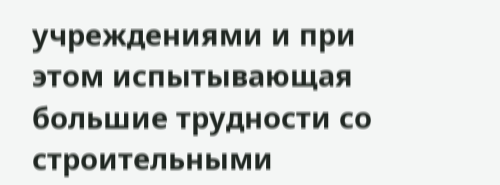учреждениями и при этом испытывающая большие трудности со строительными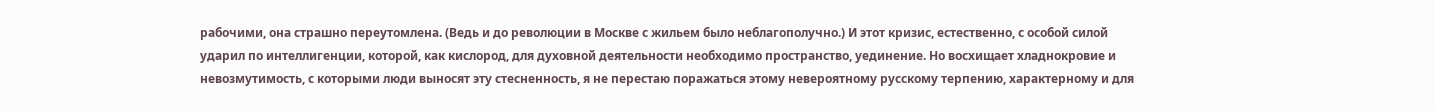рабочими, она страшно переутомлена. (Ведь и до революции в Москве с жильем было неблагополучно.) И этот кризис, естественно, с особой силой ударил по интеллигенции, которой, как кислород, для духовной деятельности необходимо пространство, уединение. Но восхищает хладнокровие и невозмутимость, с которыми люди выносят эту стесненность, я не перестаю поражаться этому невероятному русскому терпению, характерному и для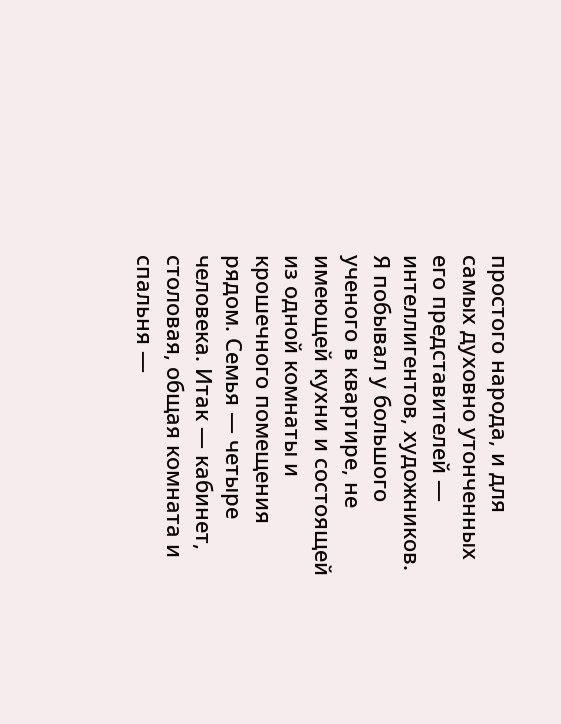простого народа, и для самых духовно утонченных его представителей — интеллигентов, художников. Я побывал у большого ученого в квартире, не имеющей кухни и состоящей из одной комнаты и крошечного помещения рядом. Семья — четыре человека. Итак — кабинет, столовая, общая комната и спальня —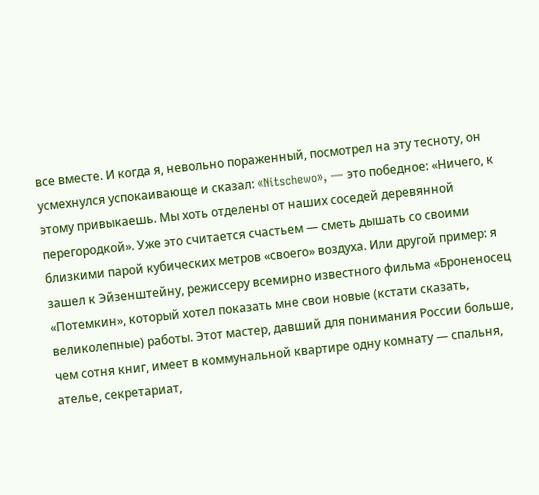все вместе. И когда я, невольно пораженный, посмотрел на эту тесноту, он усмехнулся успокаивающе и сказал: «Nitschewo», — это победное: «Ничего, к этому привыкаешь. Мы хоть отделены от наших соседей деревянной перегородкой». Уже это считается счастьем — сметь дышать со своими близкими парой кубических метров «своего» воздуха. Или другой пример: я зашел к Эйзенштейну, режиссеру всемирно известного фильма «Броненосец «Потемкин», который хотел показать мне свои новые (кстати сказать, великолепные) работы. Этот мастер, давший для понимания России больше, чем сотня книг, имеет в коммунальной квартире одну комнату — спальня, ателье, секретариат,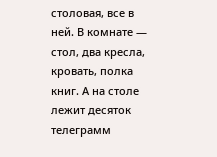столовая, все в ней. В комнате — стол, два кресла, кровать, полка книг. А на столе лежит десяток телеграмм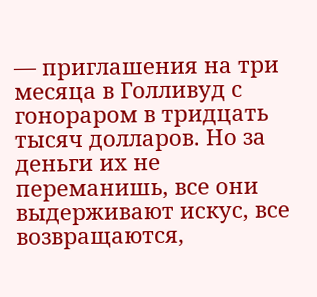— приглашения на три месяца в Голливуд с гонораром в тридцать тысяч долларов. Но за деньги их не переманишь, все они выдерживают искус, все возвращаются,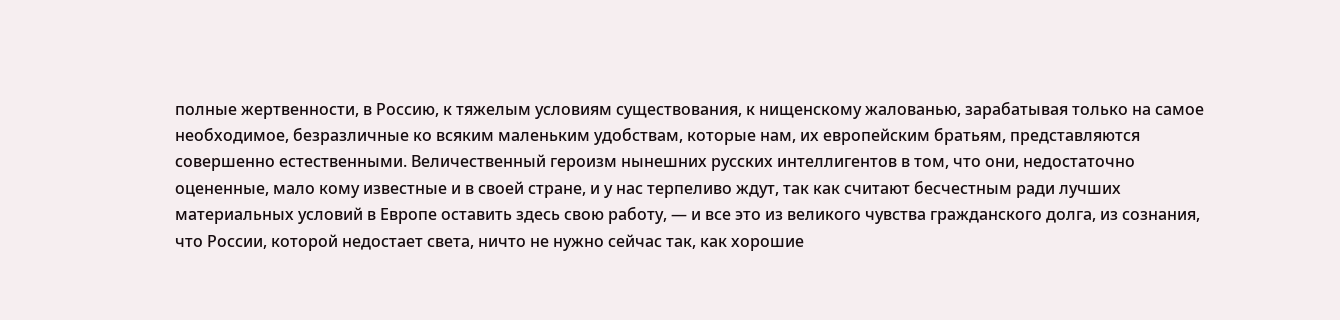полные жертвенности, в Россию, к тяжелым условиям существования, к нищенскому жалованью, зарабатывая только на самое необходимое, безразличные ко всяким маленьким удобствам, которые нам, их европейским братьям, представляются совершенно естественными. Величественный героизм нынешних русских интеллигентов в том, что они, недостаточно оцененные, мало кому известные и в своей стране, и у нас терпеливо ждут, так как считают бесчестным ради лучших материальных условий в Европе оставить здесь свою работу, — и все это из великого чувства гражданского долга, из сознания, что России, которой недостает света, ничто не нужно сейчас так, как хорошие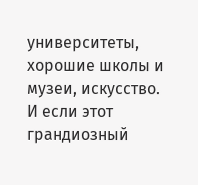университеты, хорошие школы и музеи, искусство. И если этот грандиозный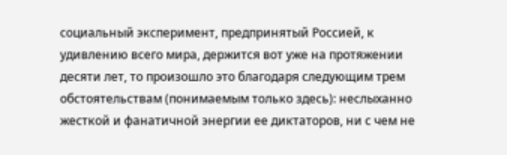социальный эксперимент, предпринятый Россией, к удивлению всего мира, держится вот уже на протяжении десяти лет, то произошло это благодаря следующим трем обстоятельствам (понимаемым только здесь): неслыханно жесткой и фанатичной энергии ее диктаторов, ни с чем не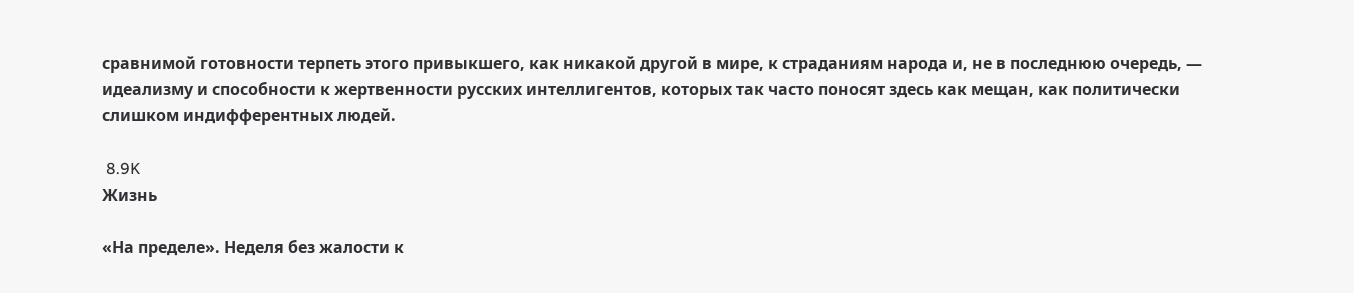сравнимой готовности терпеть этого привыкшего, как никакой другой в мире, к страданиям народа и, не в последнюю очередь, — идеализму и способности к жертвенности русских интеллигентов, которых так часто поносят здесь как мещан, как политически слишком индифферентных людей.

 8.9K
Жизнь

«На пределе». Неделя без жалости к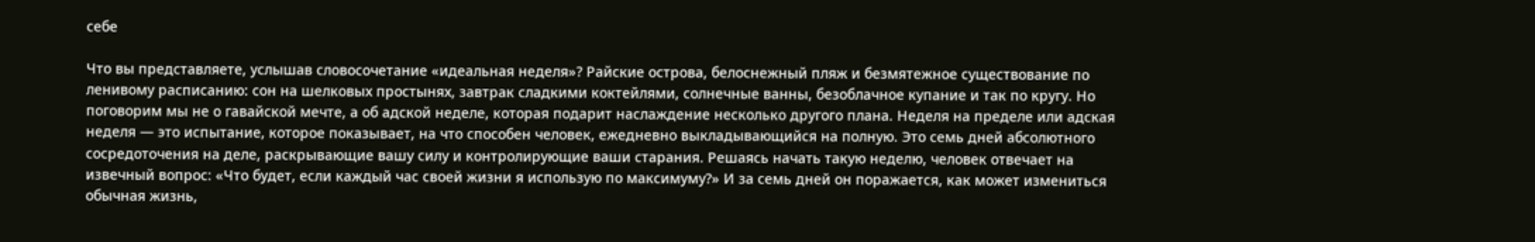себе

Что вы представляете, услышав словосочетание «идеальная неделя»? Райские острова, белоснежный пляж и безмятежное существование по ленивому расписанию: сон на шелковых простынях, завтрак сладкими коктейлями, солнечные ванны, безоблачное купание и так по кругу. Но поговорим мы не о гавайской мечте, а об адской неделе, которая подарит наслаждение несколько другого плана. Неделя на пределе или адская неделя — это испытание, которое показывает, на что способен человек, ежедневно выкладывающийся на полную. Это семь дней абсолютного сосредоточения на деле, раскрывающие вашу силу и контролирующие ваши старания. Решаясь начать такую неделю, человек отвечает на извечный вопрос: «Что будет, если каждый час своей жизни я использую по максимуму?» И за семь дней он поражается, как может измениться обычная жизнь,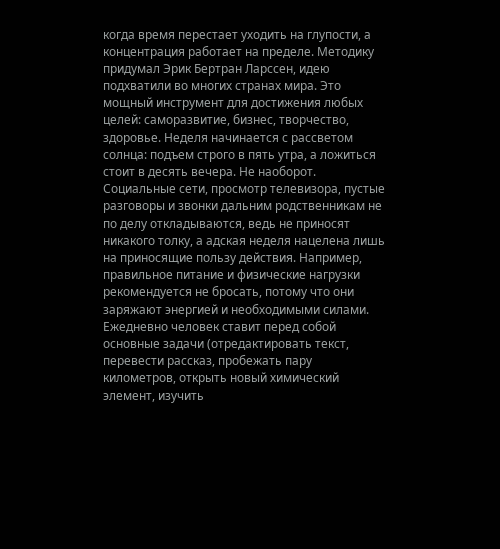когда время перестает уходить на глупости, а концентрация работает на пределе. Методику придумал Эрик Бертран Ларссен, идею подхватили во многих странах мира. Это мощный инструмент для достижения любых целей: саморазвитие, бизнес, творчество, здоровье. Неделя начинается с рассветом солнца: подъем строго в пять утра, а ложиться стоит в десять вечера. Не наоборот. Социальные сети, просмотр телевизора, пустые разговоры и звонки дальним родственникам не по делу откладываются, ведь не приносят никакого толку, а адская неделя нацелена лишь на приносящие пользу действия. Например, правильное питание и физические нагрузки рекомендуется не бросать, потому что они заряжают энергией и необходимыми силами. Ежедневно человек ставит перед собой основные задачи (отредактировать текст, перевести рассказ, пробежать пару километров, открыть новый химический элемент, изучить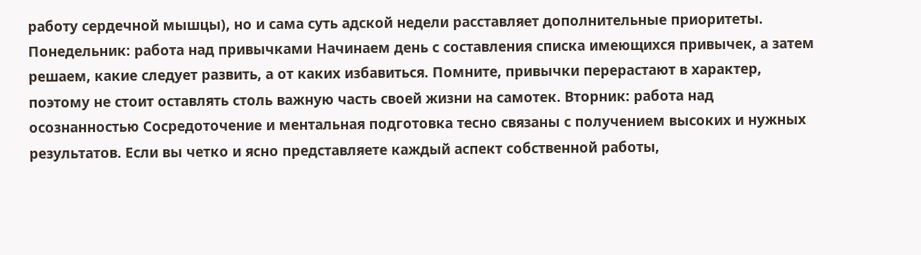работу сердечной мышцы), но и сама суть адской недели расставляет дополнительные приоритеты. Понедельник: работа над привычками Начинаем день с составления списка имеющихся привычек, а затем решаем, какие следует развить, а от каких избавиться. Помните, привычки перерастают в характер, поэтому не стоит оставлять столь важную часть своей жизни на самотек. Вторник: работа над осознанностью Сосредоточение и ментальная подготовка тесно связаны с получением высоких и нужных результатов. Если вы четко и ясно представляете каждый аспект собственной работы,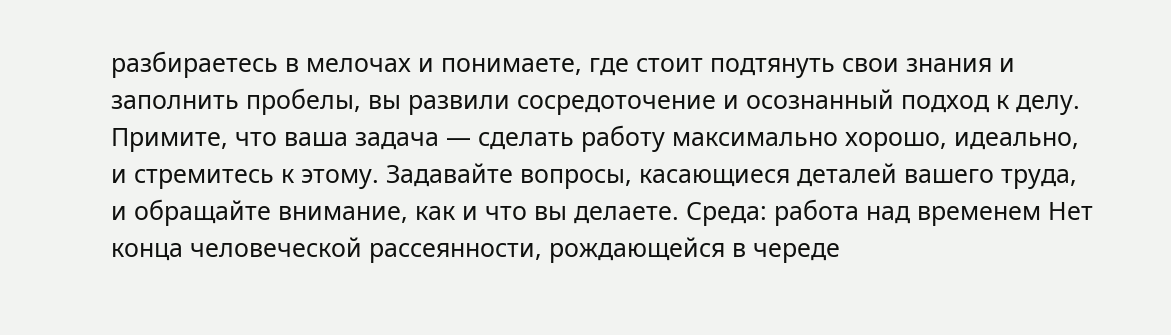разбираетесь в мелочах и понимаете, где стоит подтянуть свои знания и заполнить пробелы, вы развили сосредоточение и осознанный подход к делу. Примите, что ваша задача — сделать работу максимально хорошо, идеально, и стремитесь к этому. Задавайте вопросы, касающиеся деталей вашего труда, и обращайте внимание, как и что вы делаете. Среда: работа над временем Нет конца человеческой рассеянности, рождающейся в череде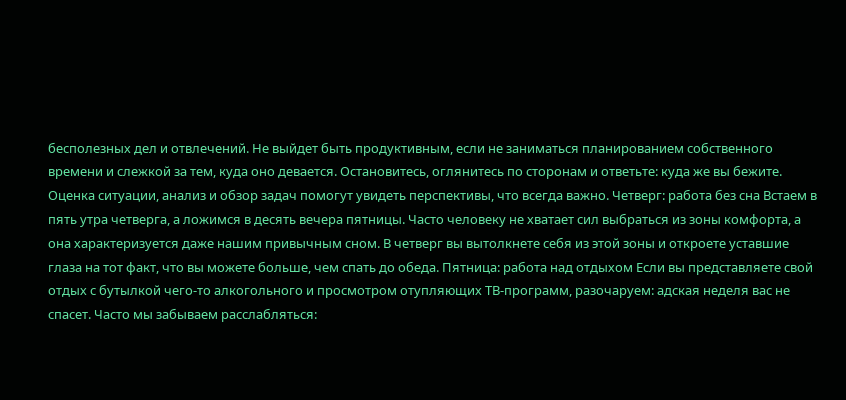бесполезных дел и отвлечений. Не выйдет быть продуктивным, если не заниматься планированием собственного времени и слежкой за тем, куда оно девается. Остановитесь, оглянитесь по сторонам и ответьте: куда же вы бежите. Оценка ситуации, анализ и обзор задач помогут увидеть перспективы, что всегда важно. Четверг: работа без сна Встаем в пять утра четверга, а ложимся в десять вечера пятницы. Часто человеку не хватает сил выбраться из зоны комфорта, а она характеризуется даже нашим привычным сном. В четверг вы вытолкнете себя из этой зоны и откроете уставшие глаза на тот факт, что вы можете больше, чем спать до обеда. Пятница: работа над отдыхом Если вы представляете свой отдых с бутылкой чего-то алкогольного и просмотром отупляющих ТВ-программ, разочаруем: адская неделя вас не спасет. Часто мы забываем расслабляться: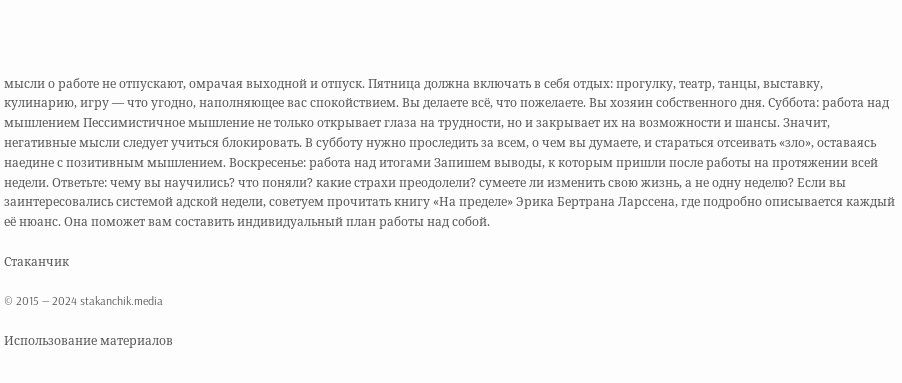мысли о работе не отпускают, омрачая выходной и отпуск. Пятница должна включать в себя отдых: прогулку, театр, танцы, выставку, кулинарию, игру — что угодно, наполняющее вас спокойствием. Вы делаете всё, что пожелаете. Вы хозяин собственного дня. Суббота: работа над мышлением Пессимистичное мышление не только открывает глаза на трудности, но и закрывает их на возможности и шансы. Значит, негативные мысли следует учиться блокировать. В субботу нужно проследить за всем, о чем вы думаете, и стараться отсеивать «зло», оставаясь наедине с позитивным мышлением. Воскресенье: работа над итогами Запишем выводы, к которым пришли после работы на протяжении всей недели. Ответьте: чему вы научились? что поняли? какие страхи преодолели? сумеете ли изменить свою жизнь, а не одну неделю? Если вы заинтересовались системой адской недели, советуем прочитать книгу «На пределе» Эрика Бертрана Ларссена, где подробно описывается каждый её нюанс. Она поможет вам составить индивидуальный план работы над собой.

Стаканчик

© 2015 — 2024 stakanchik.media

Использование материалов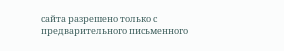сайта разрешено только с предварительного письменного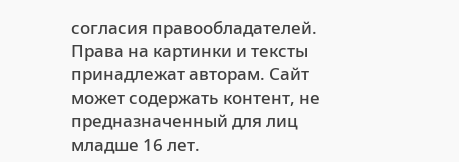согласия правообладателей. Права на картинки и тексты принадлежат авторам. Сайт может содержать контент, не предназначенный для лиц младше 16 лет.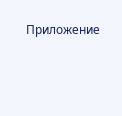Приложение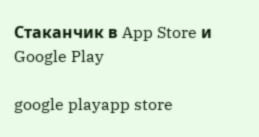Стаканчик в App Store и Google Play

google playapp store